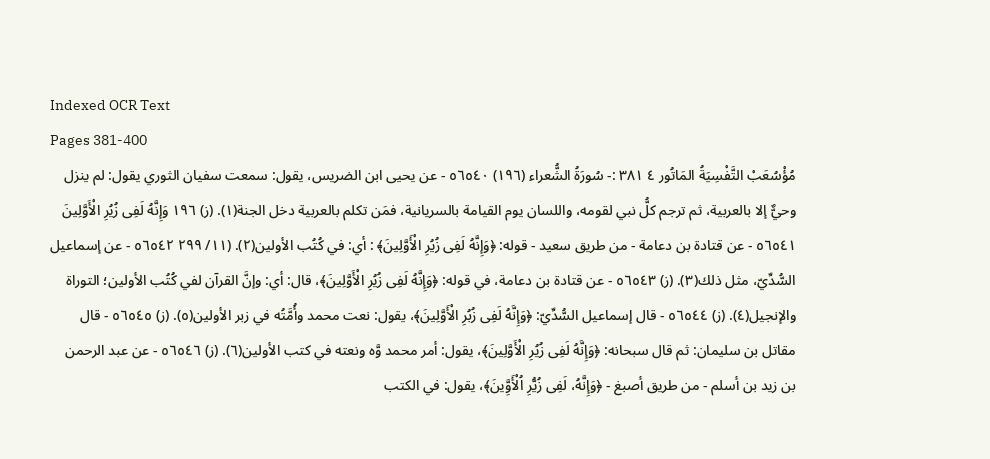Indexed OCR Text
Pages 381-400
مُؤْسُعَبْ التَّفْسِيَةُ المَاتُور ٤ ٣٨١ :- سُورَةُ الشُّعراء (١٩٦) ٥٦٥٤٠ - عن يحيى ابن الضريس، يقول: سمعت سفيان الثوري يقول: لم ينزل وحيٌّ إلا بالعربية، ثم ترجم كلُّ نبي لقومه، واللسان يوم القيامة بالسريانية، فمَن تكلم بالعربية دخل الجنة(١). (ز) ١٩٦ وَإِنَّهُ لَفِى زُيُرِ الْأَوَّلِينَ ٥٦٥٤١ - عن قتادة بن دعامة - من طريق سعيد - قوله: ﴿وَإِنَّهُ لَفِى زُيُرِ الْأَوَّلِينَ﴾ : أي: في كُتُب الأولين(٢). (١١/ ٢٩٩ ٥٦٥٤٢ - عن إسماعيل السُّدِّيّ، مثل ذلك(٣). (ز) ٥٦٥٤٣ - عن قتادة بن دعامة، في قوله: ﴿وَإِنَّهُ لَفِى زُيُرِ الْأَوَّلِينَ﴾، قال: أي: وإنَّ القرآن لفي كُتُب الأولين؛ التوراة والإنجيل(٤). (ز) ٥٦٥٤٤ - قال إسماعيل السُّدِّيّ: ﴿وَإِنَّهُ لَفِى زُبُرِ الْأَوَّلِينَ﴾، يقول: نعت محمد وأُمَّتُه في زبر الأولين(٥). (ز) ٥٦٥٤٥ - قال مقاتل بن سليمان: ثم قال سبحانه: ﴿وَإِنَّهُ لَفِى زُيُرِ الْأَوَّلِينَ﴾، يقول: أمر محمد وَّه ونعته في كتب الأولين(٦). (ز) ٥٦٥٤٦ - عن عبد الرحمن بن زيد بن أسلم - من طريق أصبغ - ﴿وَإِنَّهُ، لَفِى زُيُّرِ اُلْأَوَِّينَ﴾، يقول: في الكتب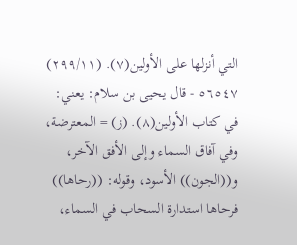التي أنزلها على الأولين(٧). (٢٩٩/١١) ٥٦٥٤٧ - قال يحيى بن سلام: يعني: في كتاب الأولين(٨). (ز) = المعترضة، وفي آفاق السماء وإلى الأفق الآخر، و((الجون)) الأسود، وقوله: ((رحاها)) فرحاها استدارة السحاب في السماء،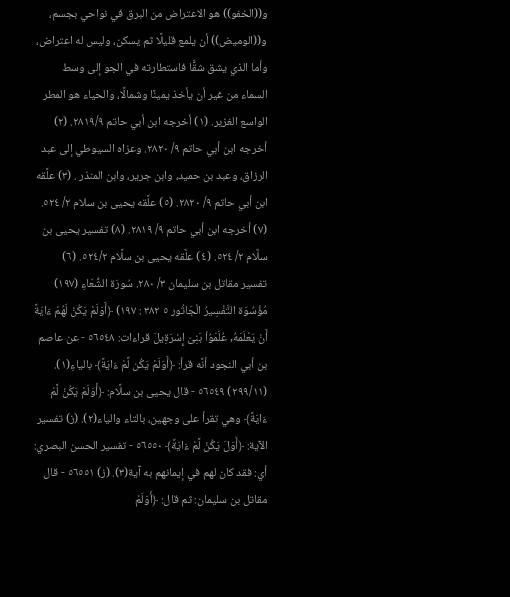و((الخفو)) هو الاعتراض من البرق في نواحي بجسم، و((الوميض)) أن يلمع قليلًا ثم يسكن، وليس له اعتراض، وأما الذي يشق شقًّا فاستطارته في الجو إلى وسط السماء من غير أن يأخذ يمينًا وشمالًا، والحياء هو المطر الواسع الغزير. (١) أخرجه ابن أبي حاتم ٢٨١٩/٩. (٢) أخرجه ابن أبي حاتم ٩/ ٢٨٢٠. وعزاه السيوطي إلى عبد الرزاق، وعبد بن حميد، وابن جرير، وابن المنذر . (٣) علَّقه ابن أبي حاتم ٩/ ٢٨٢٠. (٥) علَّقه يحيى بن سلام ٢/ ٥٢٤. (٧) أخرجه ابن أبي حاتم ٩/ ٢٨١٩. (٨) تفسير يحيى بن سلَّام ٢/ ٥٢٤. (٤) علَّقه يحيى بن سلَّام ٥٢٤/٢. (٦) تفسير مقاتل بن سليمان ٣/ ٢٨٠. سُورَة الشُّعَاءِ (١٩٧) مُؤْسُوَة التَّفْسِيرُ الْجَاتُور ٥ ٣٨٢ : ١٩٧) ﴿أَوَلَمْ يَكُنْ لَهُمْ ءَايَةً أَنْ يَعْلَمَهُ, عُلَمَوُاْ بَنِىّ إِسْرَةِيلَ قراءات: ٥٦٥٤٨ - عن عاصم بن أبي النجود أنَّه قرأ: ﴿أَوَلَمْ يَكُن لَّمْ ءَايَةً﴾ بالياءِ(١). (٢٩٩/١١) ٥٦٥٤٩ - قال يحيى بن سلَّام: ﴿أَوَلَمْ يَكُنْ لَّمْ ءَايَةً﴾ وهي تقرأ على وجهين، بالتاء والياء(٢). (ز) تفسير الآية: ﴿أَوَلَ يَكُنْ لَّمْ ءَايَةً﴾ ٥٦٥٥٠ - تفسير الحسن البصري: أي: فقد كان لهم في إيمانهم به آية(٣). (ز) ٥٦٥٥١ - قال مقاتل بن سليمان: ثم قال: ﴿أَوَلَمْ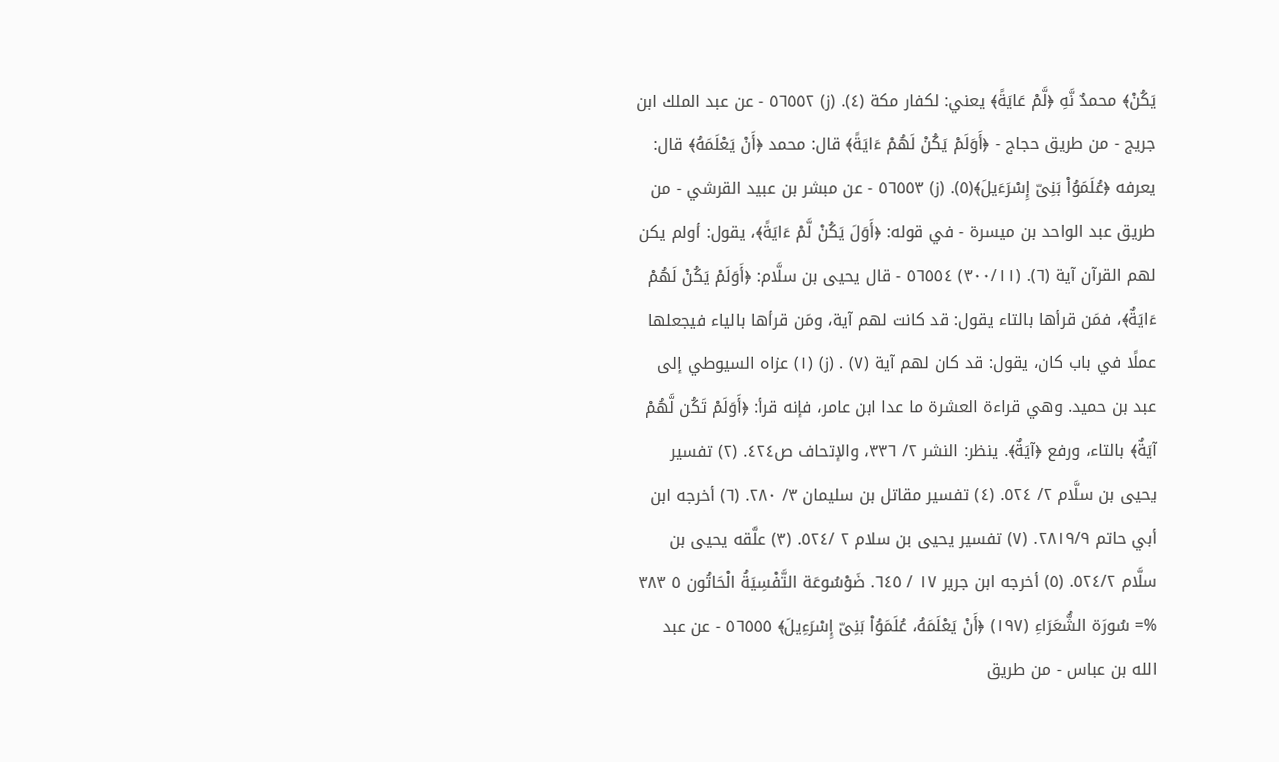يَكُنْ﴾ محمدٌ نَّهِ ﴿لَّمْ عَايَةً﴾ يعني: لكفار مكة (٤). (ز) ٥٦٥٥٢ - عن عبد الملك ابن جريج - من طريق حجاج - ﴿أَوَلَمْ يَكُنْ لَهُمْ ءَايَةً﴾ قال: محمد ﴿أَنْ يَعْلَمَهُ﴾ قال: يعرفه ﴿عُلَمَوُاْ بَنِىّ إِسْرَءَيلَ﴾(٥). (ز) ٥٦٥٥٣ - عن مبشر بن عبيد القرشي - من طريق عبد الواحد بن ميسرة - في قوله: ﴿أَوَلَ يَكُنْ لَّمْ ءَايَةً﴾، يقول: أولم يكن لهم القرآن آية (٦). (٣٠٠/١١) ٥٦٥٥٤ - قال يحيى بن سلَّام: ﴿أَوَلَمْ يَكُنْ لَهُمْ ءَايَةٌ﴾، فمَن قرأها بالتاء يقول: قد كانت لهم آية، ومَن قرأها بالياء فيجعلها عملًا في باب كان، يقول: قد كان لهم آية (٧) . (ز) (١) عزاه السيوطي إلى عبد بن حميد. وهي قراءة العشرة ما عدا ابن عامر، فإنه قرأ: ﴿أَوَلَمْ تَكُن لَّهُمْ آيَةٌ﴾ بالتاء، ورفع ﴿آيَةٌ﴾. ينظر: النشر ٢/ ٣٣٦، والإتحاف ص٤٢٤. (٢) تفسير يحيى بن سلَّام ٢/ ٥٢٤. (٤) تفسير مقاتل بن سليمان ٣/ ٢٨٠. (٦) أخرجه ابن أبي حاتم ٢٨١٩/٩. (٧) تفسير يحيى بن سلام ٢ /٥٢٤. (٣) علَّقه يحيى بن سلَّام ٥٢٤/٢. (٥) أخرجه ابن جرير ١٧ / ٦٤٥. ضَوْسُوعَة التَّفْسِيَةُ الْحَاتُون ٥ ٣٨٣ %= سُورَة الشُّعَرَاءِ (١٩٧) ﴿أَنْ يَعْلَمَهُ، عُلَمَوُاْ بَنِىّ إِسْرَءِيلَ﴾ ٥٦٥٥٥ - عن عبد الله بن عباس - من طريق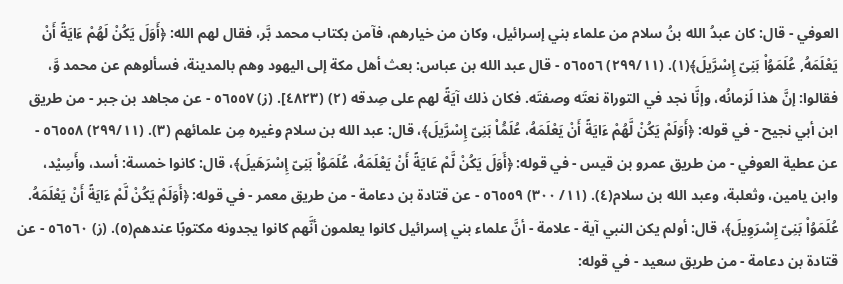العوفي - قال: كان عبدُ الله بنُ سلام من علماء بني إسرائيل، وكان من خيارهم، فآمن بكتاب محمد بَّر، فقال لهم الله: ﴿أَوَلَ يَكُنْ لَهُمْ ءَايَةً أَنْ يَعْلَمَهُ, عُلَمَوُاْ بَنِىّ إِسْرَّيلَ﴾(١). (٢٩٩/١١) ٥٦٥٥٦ - قال عبد الله بن عباس: بعث أهل مكة إلى اليهود وهم بالمدينة، فسألوهم عن محمد وَّ، فقالوا: إنَّ هذا لَزمانُه، وإنَّا نجد في التوراة نعتَه وصفتَه. فكان ذلك آيَةً لهم على صِدقه (٢) (٤٨٢٣]. (ز) ٥٦٥٥٧ - عن مجاهد بن جبر - من طريق ابن أبي نجيح - في قوله: ﴿أَوَلَمْ يَكُنْ لَّهُمْ ءَايَةً أَنْ يَعْلَمَهُ، عُلَمَُاْ بَنِىّ إِسْرَّيلَ﴾، قال: عبد الله بن سلام وغيره مِن علمائهم (٣). (٢٩٩/١١) ٥٦٥٥٨ - عن عطية العوفي - من طريق عمرو بن قيس - في قوله: ﴿أَوَلَ يَكُنْ لَّمْ عَايَةً أَنْ يَعْلَمَهُ، عُلَمَوُاْ بَنِىّ إِسْرَهَيلَ﴾، قال: كانوا خمسة: أسد، وأَسِيْد، وابن يامين، وثعلبة، وعبد الله بن سلام(٤). (١١/ ٣٠٠) ٥٦٥٥٩ - عن قتادة بن دعامة - من طريق معمر - في قوله: ﴿أَوَلَمْ يَكُنْ لَّمْ ءَايَةً أَنْ يَعْلَمَهُ. عُلَمَوُاْ بَنِىّ إِسْرَوِيلَ﴾، قال: أولم يكن النبي آية - علامة - أنَّ علماء بني إسرائيل كانوا يعلمون أنَّهم كانوا يجدونه مكتوبًا عندهم(٥). (ز) ٥٦٥٦٠ - عن قتادة بن دعامة - من طريق سعيد - في قوله: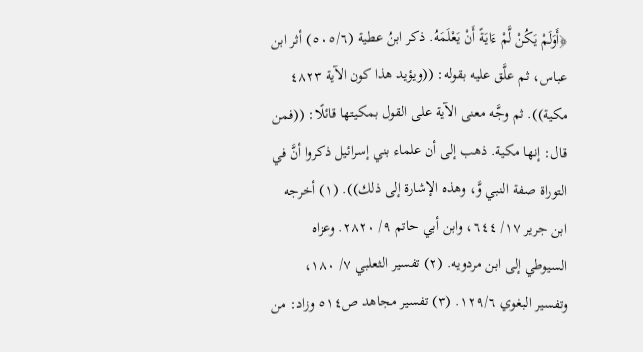﴿أَوَلَمْ يَكُنْ لَّمْ ءَايَةً أَنْ يَعْلَمَهُ. ذكر ابنُ عطية (٥٠٥/٦) أثر ابن عباس، ثم علَّق عليه بقوله: ((ويؤيد هذا كون الآية ٤٨٢٣ مكية)). ثم وجَّه معنى الآية على القول بمكيتها قائلًا: ((فمن قال: إنها مكية. ذهب إلى أن علماء بني إسرائيل ذكروا أنَّ في التوراة صفة النبي وَّ، وهذه الإشارة إلى ذلك)). (١) أخرجه ابن جرير ١٧/ ٦٤٤، وابن أبي حاتم ٩/ ٢٨٢٠. وعزاه السيوطي إلى ابن مردويه. (٢) تفسير الثعلبي ٧/ ١٨٠، وتفسير البغوي ١٢٩/٦. (٣) تفسير مجاهد ص٥١٤ وزاد: من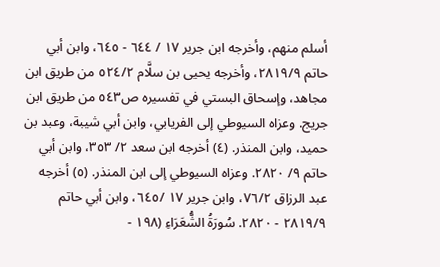أسلم منهم، وأخرجه ابن جرير ١٧ / ٦٤٤ - ٦٤٥، وابن أبي حاتم ٢٨١٩/٩، وأخرجه يحيى بن سلَّام ٥٢٤/٢ من طريق ابن مجاهد، وإسحاق البستي في تفسيره ص٥٤٣ من طريق ابن جريج. وعزاه السيوطي إلى الفريابي، وابن أبي شيبة، وعبد بن حميد، وابن المنذر. (٤) أخرجه ابن سعد ٢/ ٣٥٣، وابن أبي حاتم ٩/ ٢٨٢٠. وعزاه السيوطي إلى ابن المنذر. (٥) أخرجه عبد الرزاق ٧٦/٢، وابن جرير ١٧ /٦٤٥، وابن أبي حاتم ٢٨١٩/٩ - ٢٨٢٠. سُورَةُ الشُّعَرَاءِ (١٩٨ -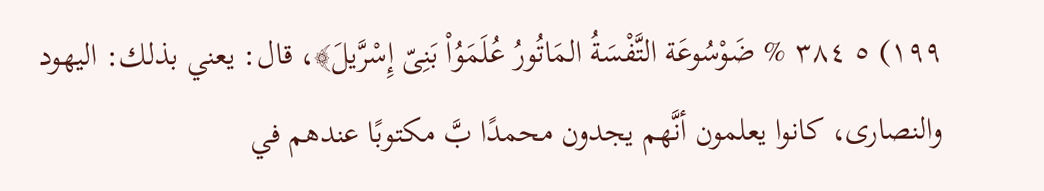١٩٩) ٥ ٣٨٤ % ضَوْسُوعَة التَّفْسَةُ المَاتُورُ عُلَمَوُاْ بَنِىّ إِسْرَّيلَ﴾، قال: يعني بذلك: اليهود والنصارى، كانوا يعلمون أنَّهم يجدون محمدًا بَّ مكتوبًا عندهم في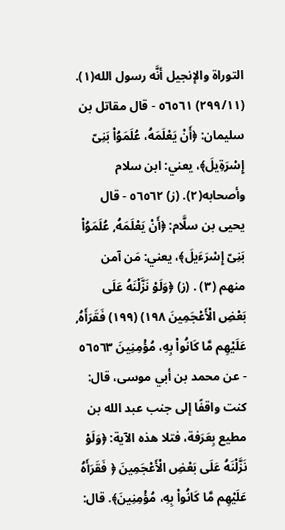التوراة والإنجيل أنَّه رسول الله(١). (٢٩٩/١١) ٥٦٥٦١ - قال مقاتل بن سليمان: ﴿أَنْ يَعْلَمَهُ، عُلَمَوُاْ بَنِىّ إِسْرَةِيلَ﴾، يعني: ابن سلام وأصحابه(٢). (ز) ٥٦٥٦٢ - قال يحيى بن سلَّام: ﴿أَنْ يَعْلَمَهُ, عُلَمَوُاْ بَنِىّ إِسْرَءَيلَ﴾، يعني: مَن آمن منهم (٣) . (ز) ﴿وَلَوْ نَزَّلْنَهُ عَلَى بَعْضِ الْأَعْجَمِينَ ١٩٨) (١٩٩) فَقَرَأَهُ, عَلَيْهِم مَّا كَانُواْ بِهِ، مُؤْمِنِينَ ٥٦٥٦٣ - عن محمد بن أبي موسى، قال: كنت واقفًا إلى جنب عبد الله بن مطيع بِعَرَفة، فتلا هذه الآية: ﴿وَلَوْ نَزَّلْنَهُ عَلَى بَعْضِ الْأَعْجَمِينَ ﴿ فَقَرَأَهُ عَلَيْهِم مَّا كَانُواْ بِهِ، مُؤْمِنِينَ﴾. قال: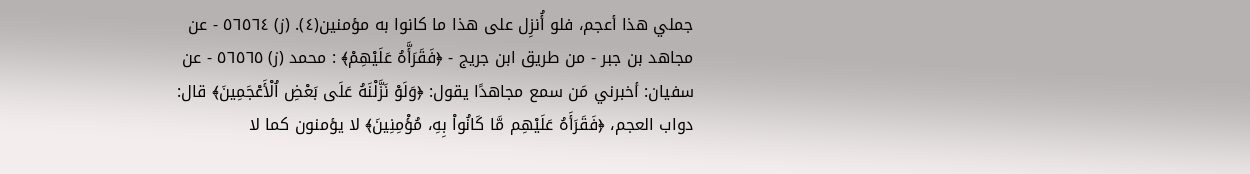جملي هذا أعجم، فلو أُنزِل على هذا ما كانوا به مؤمنين(٤). (ز) ٥٦٥٦٤ - عن مجاهد بن جبر - من طريق ابن جريج - ﴿فَقَرَأَّهُ عَلَيْهِمْ﴾ : محمد (ز) ٥٦٥٦٥ - عن سفيان: أخبرني مَن سمع مجاهدًا يقول: ﴿وَلَوْ نَزَّلْنَهُ عَلَى بَعْضِ اُلْأَعْجَمِينَ﴾ قال: دواب العجم، ﴿فَقَرَأَهُ عَلَيْهِم مَّا كَانُواْ بِهِ، مُؤْمِنِينَ﴾ لا يؤمنون كما لا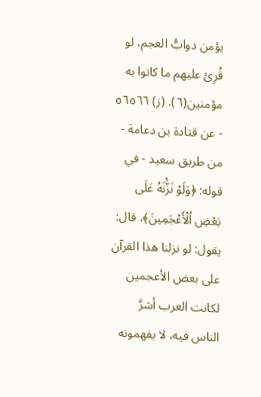يؤمن دوابُّ العجم، لو قُرِئ عليهم ما كانوا به مؤمنين(٦). (ز) ٥٦٥٦٦ - عن قتادة بن دعامة - من طريق سعيد - في قوله: ﴿وَلَوْ نَزَّْنَهُ عَلَى بَعْضِ اُلْأَعْجَمِينَ﴾، قال: يقول: لو نزلنا هذا القرآن على بعض الأعجمين لكانت العرب أشرَّ الناس فيه، لا يفهمونه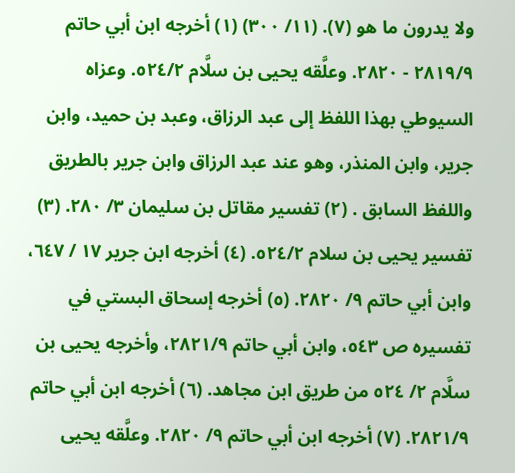ولا يدرون ما هو (٧). (١١/ ٣٠٠) (١) أخرجه ابن أبي حاتم ٢٨١٩/٩ - ٢٨٢٠. وعلَّقه يحيى بن سلَّام ٥٢٤/٢. وعزاه السيوطي بهذا اللفظ إلى عبد الرزاق، وعبد بن حميد، وابن جرير، وابن المنذر، وهو عند عبد الرزاق وابن جرير بالطريق واللفظ السابق . (٢) تفسير مقاتل بن سليمان ٣/ ٢٨٠. (٣) تفسير يحيى بن سلام ٥٢٤/٢. (٤) أخرجه ابن جرير ١٧ / ٦٤٧، وابن أبي حاتم ٩/ ٢٨٢٠. (٥) أخرجه إسحاق البستي في تفسيره ص ٥٤٣، وابن أبي حاتم ٢٨٢١/٩، وأخرجه يحيى بن سلَّام ٢/ ٥٢٤ من طريق ابن مجاهد. (٦) أخرجه ابن أبي حاتم ٢٨٢١/٩. (٧) أخرجه ابن أبي حاتم ٩/ ٢٨٢٠. وعلَّقه يحيى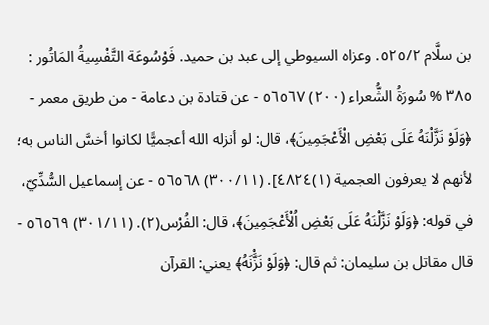بن سلَّام ٥٢٥/٢. وعزاه السيوطي إلى عبد بن حميد. فَوْسُوعَة التَّفْسِيةُ المَاتُور : ٣٨٥ % سُورَةُ الشُّعراء (٢٠٠) ٥٦٥٦٧ - عن قتادة بن دعامة - من طريق معمر - ﴿وَلَوْ نَزَّلْنَهُ عَلَى بَعْضِ الْأَعْجَمِينَ﴾، قال: لو أنزله الله أعجميًّا لكانوا أخسَّ الناس به؛ لأنهم لا يعرفون العجمية (١)٤٨٢٤]. (٣٠٠/١١) ٥٦٥٦٨ - عن إسماعيل السُّدِّيّ، في قوله: ﴿وَلَوْ نَزَّلْنَهُ عَلَى بَعْضِ اُلْأَعْجَمِينَ﴾، قال: الفُرْس(٢). (٣٠١/١١) ٥٦٥٦٩ - قال مقاتل بن سليمان: ثم قال: ﴿وَلَوْ نَزَّْنَهُ﴾ يعني: القرآن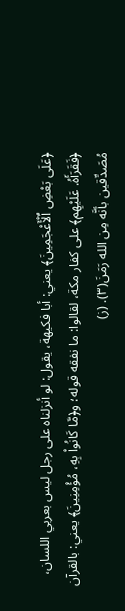﴿عَلَى بَعْضِ اٌلْأَعْجَمِينَ﴾ يعني: أبا فكيهة، يقول: لو أنزلناه على رجل ليس بعربي اللسان، ﴿فَقَرَأَهُ. عَلَيْهِم﴾ على كفار مكة، لقالوا: ما نفقه قوله؛ و﴿مَّا كَانُواْ بِهِ، مُؤْمِنِينَ﴾ يعني: بالقرآن مُصَدِّقين بأنَّه مِن الله رَمَنَ(٣). (ز)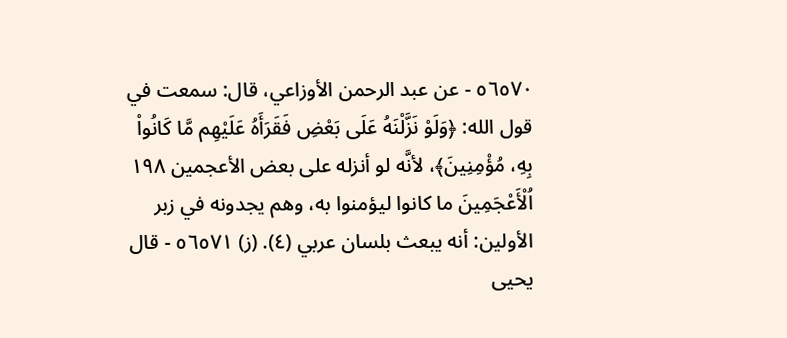٥٦٥٧٠ - عن عبد الرحمن الأوزاعي، قال: سمعت في قول الله: ﴿وَلَوْ نَزَّلْنَهُ عَلَى بَعْضِ فَقَرَأَهُ عَلَيْهِم مَّا كَانُواْ بِهِ، مُؤْمِنِينَ﴾، لأنَّه لو أنزله على بعض الأعجمين ١٩٨ اُلْأَعْجَمِينَ ما كانوا ليؤمنوا به، وهم يجدونه في زبر الأولين: أنه يبعث بلسان عربي (٤). (ز) ٥٦٥٧١ - قال يحيى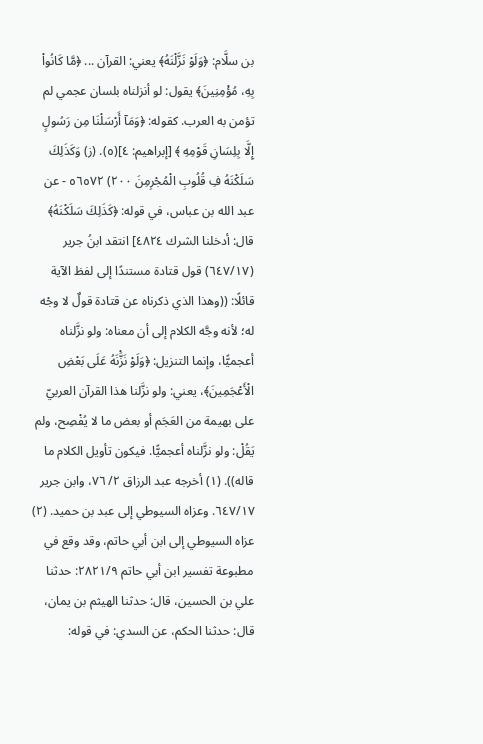بن سلَّام: ﴿وَلَوْ نَزَّلْنَهُ﴾ يعني: القرآن ... ﴿مَّا كَانُواْ بِهِ، مُؤْمِنِينَ﴾ يقول: لو أنزلناه بلسان عجمي لم تؤمن به العرب. كقوله: ﴿وَمَآ أَرْسَلْنَا مِن رَسُولٍ إِلَّا بِلِسَانِ قَوْمِهِ ﴾ [إبراهيم: ٤](٥). (ز) وَكَذَلِكَ سَلَكْنَهُ فِ قُلُوبِ الْمُجْرِمِنَ ٢٠٠) ٥٦٥٧٢ - عن عبد الله بن عباس، في قوله: ﴿كَذَلِكَ سَلَكْنَهُ﴾ قال: أدخلنا الشرك ٤٨٢٤] انتقد ابنُ جرير (٦٤٧/١٧) قول قتادة مستندًا إلى لفظ الآية قائلًا: ((وهذا الذي ذكرناه عن قتادة قولٌ لا وجْه له؛ لأنه وجَّه الكلام إلى أن معناه: ولو نزَّلناه أعجميًّا، وإنما التنزيل: ﴿وَلَوْ نَزَّْنَهُ عَلَى بَعْضِ الْأَعْجَمِينَ﴾، يعني: ولو نزَّلنا هذا القرآن العربيّ على بهيمة من العَجَم أو بعض ما لا يُفْصِح، ولم يَقُلْ: ولو نزَّلناه أعجميًّا. فيكون تأويل الكلام ما قاله)). (١) أخرجه عبد الرزاق ٢/ ٧٦، وابن جرير ٦٤٧/١٧. وعزاه السيوطي إلى عبد بن حميد. (٢) عزاه السيوطي إلى ابن أبي حاتم، وقد وقع في مطبوعة تفسير ابن أبي حاتم ٢٨٢١/٩: حدثنا علي بن الحسين، قال: حدثنا الهيثم بن يمان، قال: حدثنا الحكم، عن السدي: في قوله: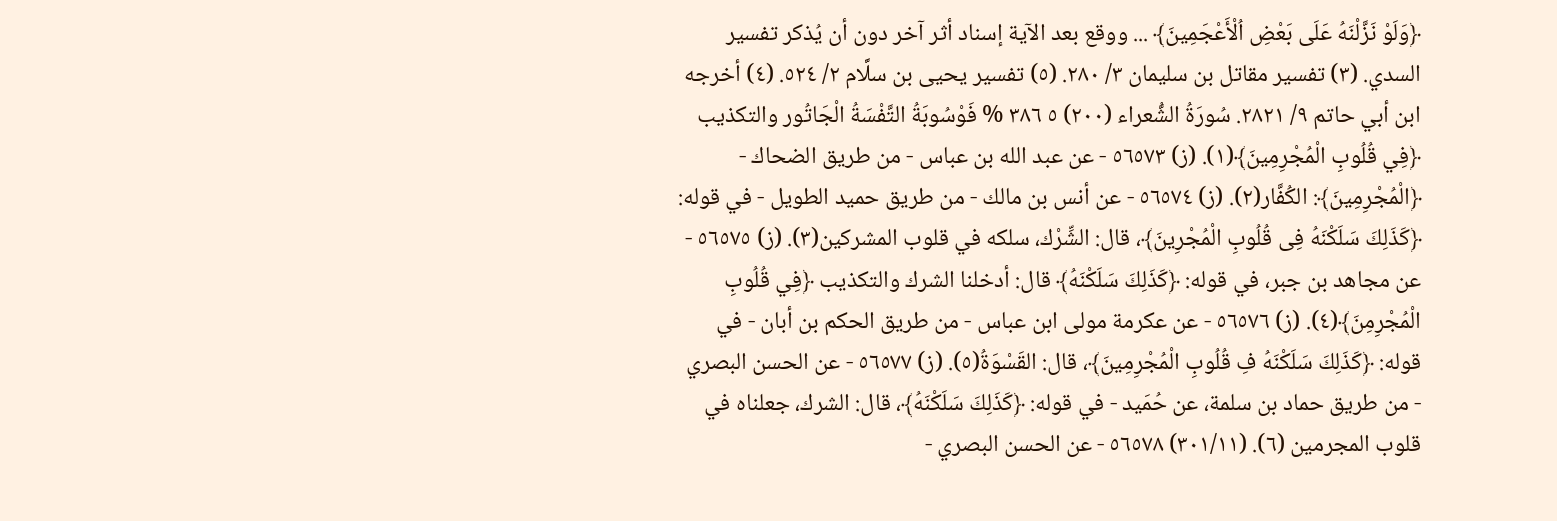﴿وَلَوْ نَزَّلْنَهُ عَلَى بَعْضِ اُلْأَعْجَمِينَ﴾ ... ووقع بعد الآية إسناد أثر آخر دون أن يُذكر تفسير السدي. (٣) تفسير مقاتل بن سليمان ٣/ ٢٨٠. (٥) تفسير يحيى بن سلَّام ٢/ ٥٢٤. (٤) أخرجه ابن أبي حاتم ٩/ ٢٨٢١. سُورَةُ الشُّعراء (٢٠٠) ٥ ٣٨٦ % فَوْسُوبَةُ التَّفْسَةُ الْجَاتُور والتكذيب ﴿فِي قُلُوبِ الْمُجْرِمِينَ﴾(١). (ز) ٥٦٥٧٣ - عن عبد الله بن عباس - من طريق الضحاك - ﴿الْمُجْرِمِينَ﴾: الكُفَّار(٢). (ز) ٥٦٥٧٤ - عن أنس بن مالك - من طريق حميد الطويل - في قوله: ﴿كَذَلِكَ سَلَكْنَهُ فِى قُلُوبِ الْمُجْرِينَ﴾، قال: الشِّرْك، سلكه في قلوب المشركين(٣). (ز) ٥٦٥٧٥ - عن مجاهد بن جبر، في قوله: ﴿كَذَلِكَ سَلَكْنَهُ﴾ قال: أدخلنا الشرك والتكذيب ﴿فِي قُلُوبِ الْمُجْرِمِنَ﴾(٤). (ز) ٥٦٥٧٦ - عن عكرمة مولى ابن عباس - من طريق الحكم بن أبان - في قوله: ﴿كَذَلِكَ سَلَكْنَهُ فِ قُلُوبِ الْمُجْرِمِينَ﴾، قال: القَسْوَةُ(٥). (ز) ٥٦٥٧٧ - عن الحسن البصري - من طريق حماد بن سلمة، عن حُمَيد - في قوله: ﴿كَذَلِكَ سَلَكْنَهُ﴾، قال: الشرك، جعلناه في قلوب المجرمين (٦). (٣٠١/١١) ٥٦٥٧٨ - عن الحسن البصري -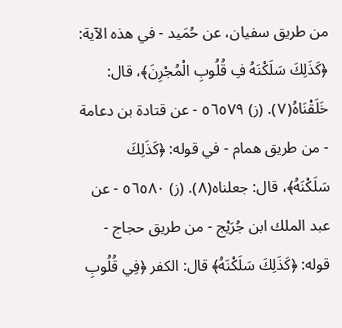من طريق سفيان، عن حُمَيد - في هذه الآية: ﴿كَذَلِكَ سَلَكْنَهُ فِ قُلُوبِ الْمُجْرِنَ﴾، قال: خَلَقْنَاهُ(٧). (ز) ٥٦٥٧٩ - عن قتادة بن دعامة - من طريق همام - في قوله: ﴿كَذَلِكَ سَلَكْنَهُ﴾، قال: جعلناه(٨). (ز) ٥٦٥٨٠ - عن عبد الملك ابن جُرَيْج - من طريق حجاج - قوله: ﴿كَذَلِكَ سَلَكْنَهُ﴾ قال: الكفر ﴿فِي قُلُوبِ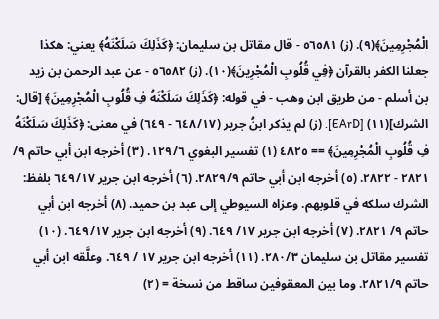الْمُجْرِمِينَ﴾(٩). (ز) ٥٦٥٨١ - قال مقاتل بن سليمان: ﴿كَذَلِكَ سَلَكْنَهُ﴾ يعني: هكذا جعلنا الكفر بالقرآن ﴿فِي قُلُوبِ الْمُجْرِينَ﴾(١٠). (ز) ٥٦٥٨٢ - عن عبد الرحمن بن زيد بن أسلم - من طريق ابن وهب - في قوله: ﴿كَذَلِكَ سَلَكْنَهُ فِ قُلُوبِ الْمُجْرِمِينَ﴾ [قال: الشرك](١١) [EArD]. (ز) لم يذكر ابنُ جرير (٦٤٨/١٧ - ٦٤٩) في معنى: ﴿كَذَلِكَ سَلَكْنَهُ فِ قُلُوبِ الْمُجْرِمِينَ﴾ == ٤٨٢٥ (١) تفسير البغوي ١٢٩/٦. (٣) أخرجه ابن أبي حاتم ٩/ ٢٨٢١ - ٢٨٢٢. (٥) أخرجه ابن أبي حاتم ٢٨٢٩/٩. (٦) أخرجه ابن جرير ٦٤٩/١٧ بلفظ: الشرك سلكه في قلوبهم. وعزاه السيوطي إلى عبد بن حميد. (٨) أخرجه ابن أبي حاتم ٩/ ٢٨٢١. (٧) أخرجه ابن جرير ١٧/ ٦٤٩. (٩) أخرجه ابن جرير ٦٤٩/١٧. (١٠) تفسير مقاتل بن سليمان ٢٨٠/٣. (١١) أخرجه ابن جرير ١٧ / ٦٤٩. وعلَّقه ابن أبي حاتم ٢٨٢١/٩. وما بين المعقوفين ساقط من نسخة = (٢)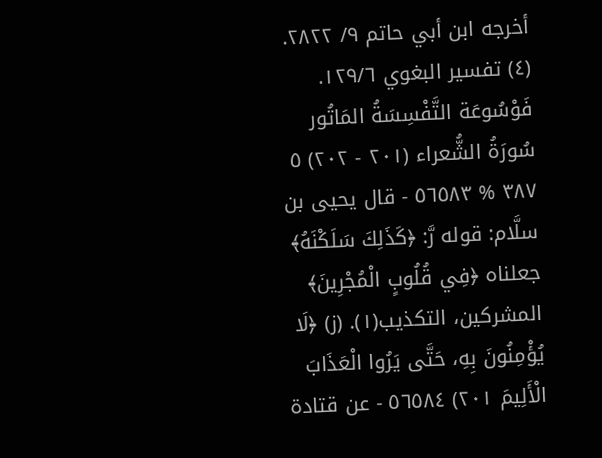أخرجه ابن أبي حاتم ٩/ ٢٨٢٢. (٤) تفسير البغوي ١٢٩/٦. فَوْسُوعَة التَّفْسِسَةُ المَاتُور سُورَةُ الشُّعراء (٢٠١ - ٢٠٢) ٥ ٣٨٧ % ٥٦٥٨٣ - قال يحيى بن سلَّام: قوله رَّ: ﴿كَذَلِكَ سَلَكْنَهُ﴾ جعلناه ﴿فِي قُلُوبٍ الْمُجْرِينَ﴾ المشركين، التكذيب(١). (ز) ﴿لَا يُؤْمِنُونَ بِهِ، حَتَّى يَرُوا الْعَذَابَ الْأَلِيمَ ٢٠١) ٥٦٥٨٤ - عن قتادة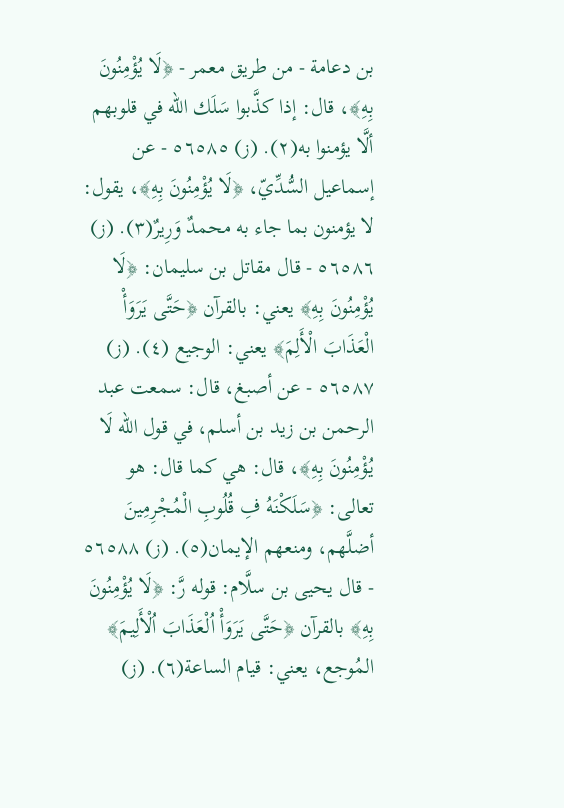بن دعامة - من طريق معمر - ﴿لَا يُؤْمِنُونَ بِهِ﴾، قال: إذا كذَّبوا سَلَك الله في قلوبهم ألَّا يؤمنوا به(٢). (ز) ٥٦٥٨٥ - عن إسماعيل السُّدِّيّ، ﴿لَا يُؤْمِنُونَ بِهِ﴾، يقول: لا يؤمنون بما جاء به محمدٌ وَرِيرٌ(٣). (ز) ٥٦٥٨٦ - قال مقاتل بن سليمان: ﴿لَا يُؤْمِنُونَ بِهِ﴾ يعني: بالقرآن ﴿حَتَّى يَرَوَأْ الْعَذَابَ الْأَلِمَ﴾ يعني: الوجيع (٤). (ز) ٥٦٥٨٧ - عن أصبغ، قال: سمعت عبد الرحمن بن زيد بن أسلم، في قول الله لَا يُؤْمِنُونَ بِهِ﴾، قال: هي كما قال: هو تعالى: ﴿سَلَكْنَهُ فِ قُلُوبِ الْمُجْرِمِينَ أضلَّهم، ومنعهم الإيمان(٥). (ز) ٥٦٥٨٨ - قال يحيى بن سلَّام: قوله رَّ: ﴿لَا يُؤْمِنُونَ بِهِ﴾ بالقرآن ﴿حَتَّى يَرَوَأْ اُلْعَذَابَ اُلْأَلِيمَ﴾ المُوجع، يعني: قيام الساعة(٦). (ز)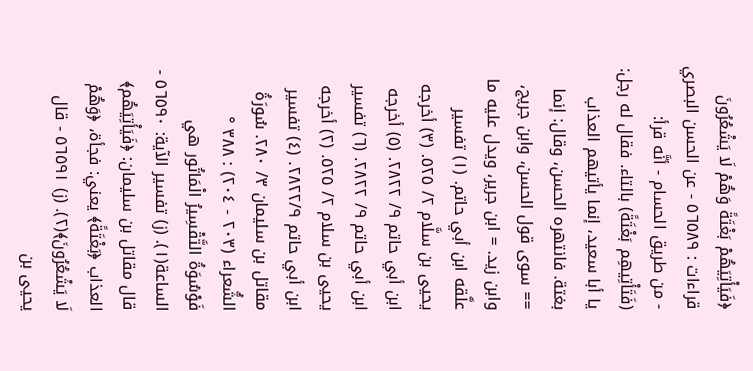﴿فَيَأْتِيَهُمْ بَغْتَةً وَهُمْ لَا يَشْعُرُونَ قراءات : ٥٦٥٨٩ - عن الحسن البصري - من طريق الحسام - أنَّه قرأ: (فَتَأْتِيهِم بَغْتَةً) بالتاء. فقال له رجل: يا أبا سعيد، إنما يأتيهم العذاب بغتة. فانتهره الحسن، وقال: إنما == سوى قول الحسن، وابن جريج، وابن زيد. = ابن جرير، ويدل عليه ما علَّقه ابن أبي حاتم. (١) تفسير يحيى بن سلَّام ٢/ ٥٢٥. (٣) أخرجه ابن أبي حاتم ٩/ ٢٨٢٢. (٥) أخرجه ابن أبي حاتم ٩/ ٢٨٢٢. (٦) تفسير يحيى بن سلام ٢/ ٥٢٥. (٢) أخرجه ابن أبي حاتم ٢٨٢٢/٩. (٤) تفسير مقاتل بن سليمان ٣/ ٢٨٠. سُورَةُ الشُّعراء (٢٠٣ - ٢٠٤) : ٣٨٨ ° فَوْسُوَةُ التَّقْسِيرُ الْمَاتُور هي الساعة(١). (ز) تفسير الآية: ٥٦٥٩٠ - قال مقاتل بن سليمان: ﴿فَيَأْتِيَهُم﴾ العذاب ﴿بَغْتَةً﴾ يعني: فجأة، ﴿وَهُمْ لَا يَشْعُرُونَ﴾(٢). (ز) ٥٦٥٩١ - قال يحيى بن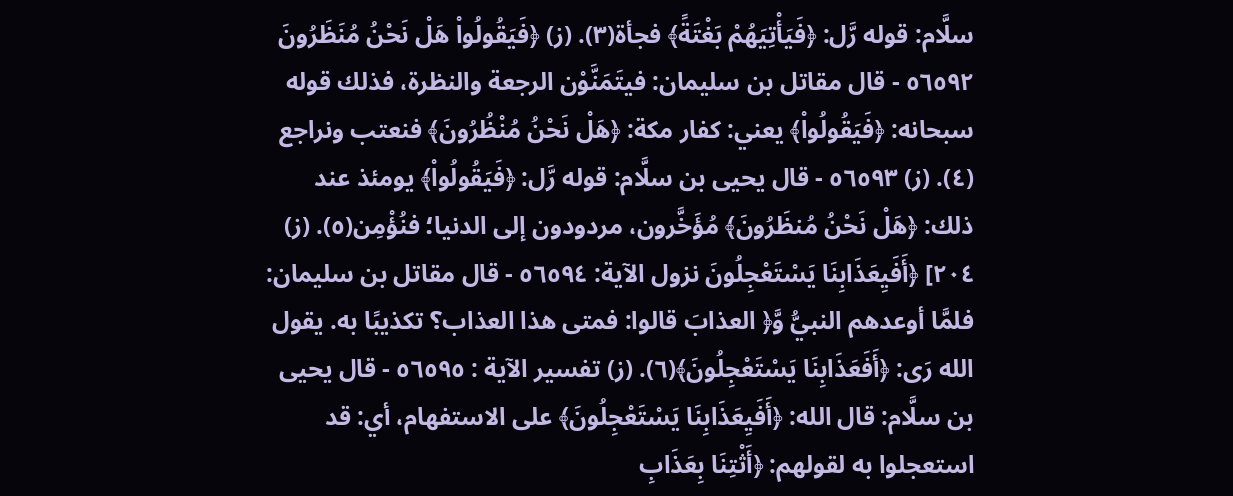سلَّام: قوله رَّل: ﴿فَيَأْتِيَهُمْ بَغْتَةً﴾ فجأة(٣). (ز) ﴿فَيَقُولُواْ هَلْ نَحْنُ مُنَظَرُونَ ٥٦٥٩٢ - قال مقاتل بن سليمان: فيتَمَنَّوْن الرجعة والنظرة، فذلك قوله سبحانه: ﴿فَيَقُولُواْ﴾ يعني: كفار مكة: ﴿هَلْ نَحْنُ مُنْظُرُونَ﴾ فنعتب ونراجع (٤). (ز) ٥٦٥٩٣ - قال يحيى بن سلَّام: قوله رَّل: ﴿فَيَقُولُواْ﴾ يومئذ عند ذلك: ﴿هَلْ نَحْنُ مُنظَرُونَ﴾ مُؤَخَّرون، مردودون إلى الدنيا؛ فنُؤْمِن(٥). (ز) ٢٠٤] ﴿أَفَيِعَذَابِنَا يَسْتَعْجِلُونَ نزول الآية: ٥٦٥٩٤ - قال مقاتل بن سليمان: فلمَّا أوعدهم النبيُّ وَّ﴿ العذابَ قالوا: فمتى هذا العذاب؟ تكذيبًا به. يقول الله رَى: ﴿أَفَعَذَابِنَا يَسْتَعْجِلُونَ﴾(٦). (ز) تفسير الآية : ٥٦٥٩٥ - قال يحيى بن سلَّام: قال الله: ﴿أَفَيِعَذَابِنَا يَسْتَعْجِلُونَ﴾ على الاستفهام، أي: قد استعجلوا به لقولهم: ﴿أَثْتِنَا بِعَذَابِ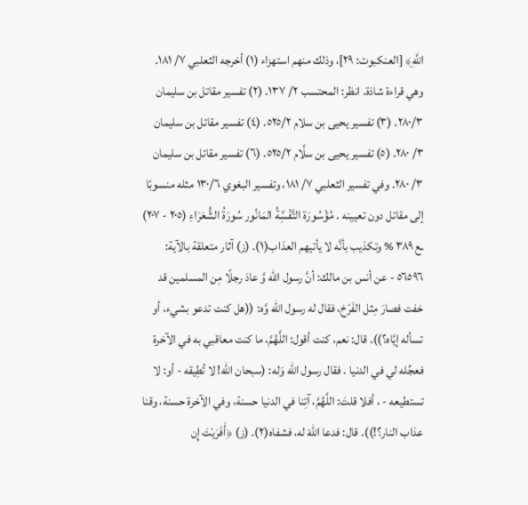اللَّهِ﴾ [العنكبوت: ٢٩]، وذلك منهم استهزاء (١) أخرجه الثعلبي ٧/ ١٨١. وهي قراءة شاذة. انظر: المحتسب ٢/ ١٣٧. (٢) تفسير مقاتل بن سليمان ٢٨٠/٣. (٣) تفسير يحيى بن سلام ٥٢٥/٢. (٤) تفسير مقاتل بن سليمان ٣/ ٢٨٠. (٥) تفسير يحيى بن سلَّام ٥٢٥/٢. (٦) تفسير مقاتل بن سليمان ٣/ ٢٨٠. وفي تفسير الثعلبي ٧/ ١٨١، وتفسير البغوي ١٣٠/٦ مثله منسوبًا إلى مقاتل دون تعيينه . مُؤْسُورَة التَّفْسَِّةُ المَانُور سُورَةُ الشُّعَرَاءِ (٢٠٥ - ٢٠٧) ـع ٣٨٩ % وتكذيب بأنَّه لا يأتيهم العذاب(١). (ز) آثار متعلقة بالآية: ٥٦٥٩٦ - عن أنس بن مالك: أنَّ رسول الله وَّ عادَ رجلًا مِن المسلمين قد خفت فصارَ مِثل الفَرْخ، فقال له رسول الله وَّه: ((هل كنت تدعو بشيء، أو تسأله إيَّاه؟)). قال: نعم، كنت أقول: اللَّهُمَّ، ما كنت معاقبي به في الآخرة فعجِّله لي في الدنيا . فقال رسول الله وَله: (سبحان الله! لا تُطِيقه - أو: لا تستطيعه - ، أفلا قلتَ: اللَّهُمَّ، آتِنا في الدنيا حسنة، وفي الآخرة حسنة، وقنا عذاب النار؟!)). قال: فدعا اللهَ له، فشفاه(٢). (ز) ﴿أَفَرَيْتَ إِن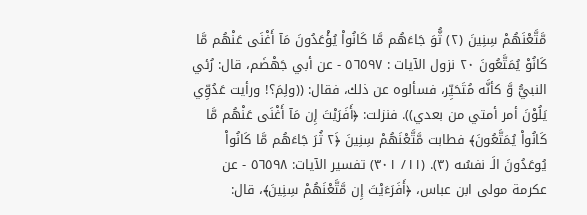مَّتَّعْنَهُمْ سِنِينَ (٢) ثُّوَ جَاءَهُم مَّا كَانُواْ يُؤْعَدُونَ مَآ أَغْنَى عَنْهُم مَّا كَانُوْ يُمَتَّعُونَ ٢٠ نزول الآيات : ٥٦٥٩٧ - عن أبي جَهْضَم، قال: رُئي النبيُّ وَّ كأنَّه مُتَحَيِّر، فسألوه عن ذلك، فقال: ((ولِمَ؟! ورأيت عَدُوِّي يَلُوْنَ أمر أمتي من بعدي)). فنزلت: ﴿أَفَرَيْتَ إِن مَآ أَغْنَى عَنْهُم مَّا كَانُواْ يُمَتَّعُونَ﴾ فطابت مَّتَّعْنَهُمْ سِنِينَ ﴿٢َ ثُرَ جَاءَهُم مَّا كَانُواْ يُوعَدُونَ الَـ نفسُه (٣). (١١/ ٣٠١) تفسير الآيات: ٥٦٥٩٨ - عن عكرمة مولى ابن عباس، ﴿أَفَرَءَيْتَ إِن مَّتَّعْنَهُمْ سِنِينَ﴾، قال: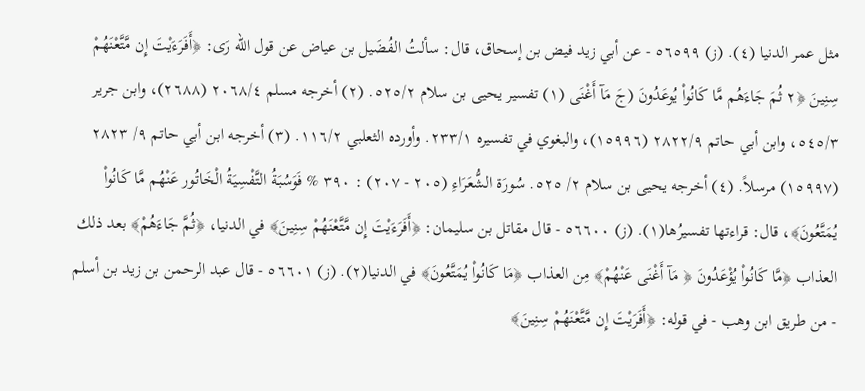مثل عمر الدنيا (٤). (ز) ٥٦٥٩٩ - عن أبي زيد فيض بن إسحاق، قال: سألتُ الفُضَيل بن عياض عن قول الله رَى: ﴿أَفَرَءَيْتَ إِن مَّتَّعْنَهُمْ سِنِينَ ﴿٢ ثُمَ جَاءَهُم مَّا كَانُواْ يُوعَدُونَ (جَ مَآ أَغْنَى (١) تفسير يحيى بن سلام ٥٢٥/٢. (٢) أخرجه مسلم ٢٠٦٨/٤ (٢٦٨٨)، وابن جرير ٥٤٥/٣، وابن أبي حاتم ٢٨٢٢/٩ (١٥٩٩٦)، والبغوي في تفسيره ٢٣٣/١. وأورده الثعلبي ١١٦/٢. (٣) أخرجه ابن أبي حاتم ٩/ ٢٨٢٣ (١٥٩٩٧) مرسلاً. (٤) أخرجه يحيى بن سلام ٢/ ٥٢٥. سُورَة الشُّعَرَاءِ (٢٠٥ - ٢٠٧) : ٣٩٠ % فَوَسُبَةُ التَّفْسِيَةُ الْخَاتُور عَنْهُم مَّا كَانُواْ يُمَتَّعُونَ﴾، قال: قراءتها تفسيرُها(١). (ز) ٥٦٦٠٠ - قال مقاتل بن سليمان: ﴿أَفَرَءَيْتَ إِن مَّتَّعْنَهُمْ سِنِينَ﴾ في الدنيا، ﴿ثُمَّ جَاءَهُمْ﴾ بعد ذلك العذاب ﴿مَّا كَانُواْ يُؤْعَدُونَ ﴿ مَآ أَغْنَى عَنْهُمْ﴾ مِن العذاب ﴿مَا كَانُواْ يُمَتَّعُونَ﴾ في الدنيا(٢). (ز) ٥٦٦٠١ - قال عبد الرحمن بن زيد بن أسلم - من طريق ابن وهب - في قوله: ﴿أَفَرَيْتَ إِن مَّتَّعْنَهُمْ سِنِينَ﴾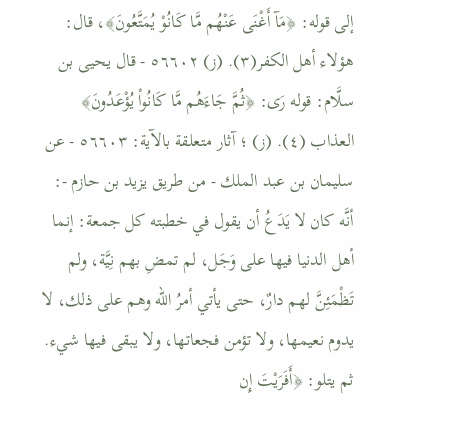إلى قوله: ﴿مَآ أَغْنَى عَنْهُم مَّا كَانُوْ يُمَتَّعُونَ﴾، قال: هؤلاء أهل الكفر(٣). (ز) ٥٦٦٠٢ - قال يحيى بن سلَّام: قوله رَى: ﴿ثُمَّ جَاءَهُم مَّا كَانُواْ يُؤْعَدُونَ﴾ العذاب (٤). (ز) ؛ آثار متعلقة بالآية: ٥٦٦٠٣ - عن سليمان بن عبد الملك - من طريق يزيد بن حازم -: أنَّه كان لا يَدَعُ أن يقول في خطبته كل جمعة: إنما أهل الدنيا فيها على وَجَل، لم تمضِ بهم نِيَّة، ولم تَظْمَئِنَّ لهم دارٌ، حتى يأتي أمرُ الله وهم على ذلك، لا يدوم نعيمها، ولا تؤمن فجعاتها، ولا يبقى فيها شيء. ثم يتلو: ﴿أَفَرَيْتَ إِن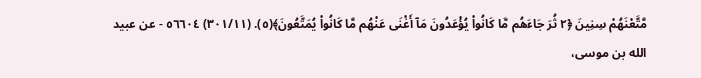مَّتَّعْنَهُمْ سِنِينَ ﴿٢َ ثُرَ جَاءَهُم مَّا كَانُواْ يُؤْعَدُونَ مَآ أَغْنَى عَنْهُم مَّا كَانُواْ يُمَتَّعُونَ﴾(٥). (٣٠١/١١) ٥٦٦٠٤ - عن عبيد الله بن موسى،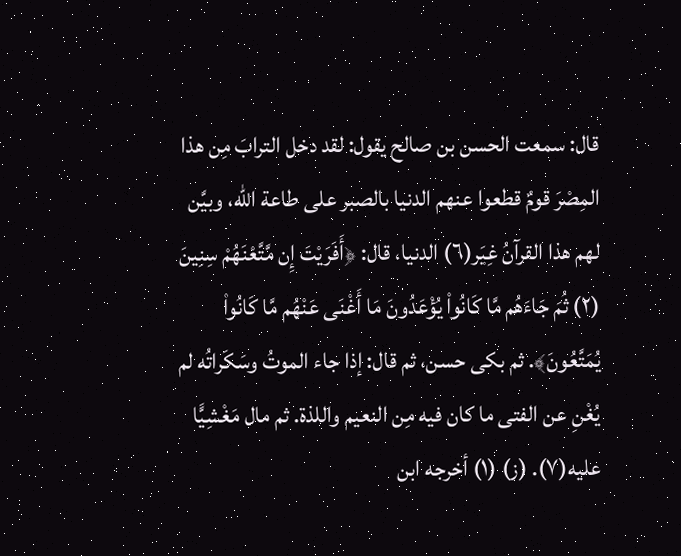قال: سمعت الحسن بن صالح يقول: لقد دخل الترابَ مِن هذا المِصْرَ قومٌ قطعوا عنهم الدنيا بالصبر على طاعة الله، وبيَّن لهم هذا القرآنُ غِيَر(٦) الدنيا، قال: ﴿أَفَرَيْتَ إِن مَّتَّعْنَهُمْ سِنِينَ (٢) ثُمَ جَاءَهُم مَّا كَانُواْ يُؤْعَدُونَ مَا أَغْنَى عَنْهُم مَّا كَانُواْ يُمَتَّعُونَ﴾. ثم بكى حسن، ثم قال: إذا جاء الموتُ وسَكَراتُه لم يُغْنِ عن الفتى ما كان فيه مِن النعيم واللذة. ثم مال مَغْشِيًّا عليه(٧). (ز) (١) أخرجه ابن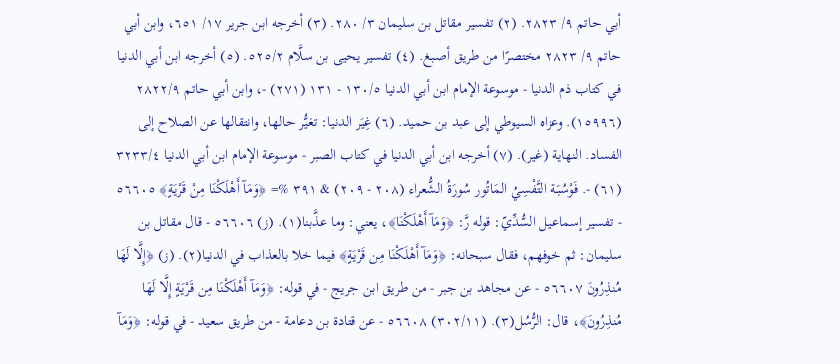أبي حاتم ٩/ ٢٨٢٣. (٢) تفسير مقاتل بن سليمان ٣/ ٢٨٠. (٣) أخرجه ابن جرير ١٧/ ٦٥١، وابن أبي حاتم ٩/ ٢٨٢٣ مختصرًا من طريق أصبغ. (٤) تفسير يحيى بن سلَّام ٥٢٥/٢. (٥) أخرجه ابن أبي الدنيا في كتاب ذم الدنيا - موسوعة الإمام ابن أبي الدنيا ١٣٠/٥ - ١٣١ (٢٧١) -، وابن أبي حاتم ٢٨٢٢/٩ (١٥٩٩٦). وعزاه السيوطي إلى عبد بن حميد. (٦) غِيَر الدنيا: تغيُّر حالها، وانتقالها عن الصلاح إلى الفساد. النهاية (غير). (٧) أخرجه ابن أبي الدنيا في كتاب الصبر - موسوعة الإمام ابن أبي الدنيا ٣٢٣٣/٤ (٦١) -. فَوْسُبَة التَّفْسِيُ المَاتُور سُورَةُ الشُّعراء (٢٠٨ - ٢٠٩) & ٣٩١ %= ﴿وَمَآ أَهْلَكْنَا مِنْ قَرْيَةٍ﴾ ٥٦٦٠٥ - تفسير إسماعيل السُّدِّيّ: قوله رَّ: ﴿وَمَآ أَهْلَكْنَا﴾، يعني: وما عذَّبنا(١). (ز) ٥٦٦٠٦ - قال مقاتل بن سليمان: ثم خوفهم، فقال سبحانه: ﴿وَمَآ أَهْلَكْنَا مِن قَرْيَةٍ﴾ فيما خلا بالعذاب في الدنيا(٢). (ز) ﴿إِلَّا لَهَا مُنذِرُونَ ٥٦٦٠٧ - عن مجاهد بن جبر - من طريق ابن جريج - في قوله: ﴿وَمَآ أَهْلَكْنَا مِن قَرْيَةٍ إِلَّا لَهَا مُنذِرُونَ﴾، قال: الرُّسُل(٣). (٣٠٢/١١) ٥٦٦٠٨ - عن قتادة بن دعامة - من طريق سعيد - في قوله: ﴿وَمَآ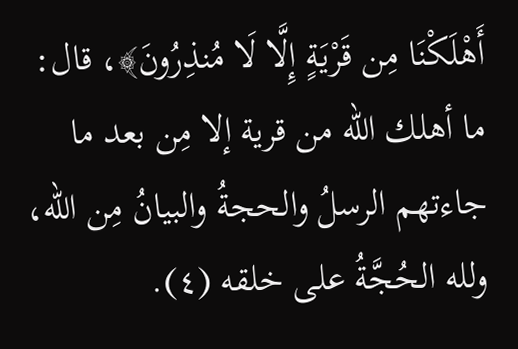أَهْلَكْنَا مِن قَرْيَةٍ إِلَّا لَا مُنذِرُونَ﴾، قال: ما أهلك الله من قرية إلا مِن بعد ما جاءتهم الرسلُ والحجةُ والبيانُ مِن الله، ولله الحُجَّةُ على خلقه (٤).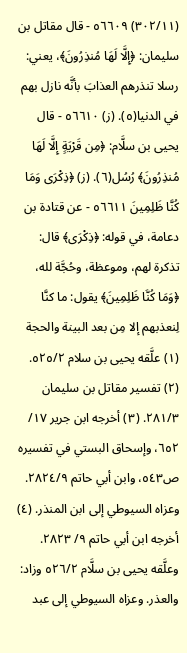(٣٠٢/١١) ٥٦٦٠٩ - قال مقاتل بن سليمان: ﴿إِلَّا لَهَا مُنذِرُونَ﴾، يعني: رسلا تنذرهم العذابَ بأنَّه نازل بهم في الدنيا(٥). (ز) ٥٦٦١٠ - قال يحيى بن سلَّام: ﴿مِن قَرْيَةٍ إِلَّا لَهَا مُنذِرُونَ﴾ رُسُل(٦). (ز) ﴿ذِكْرَى وَمَا كُنَّا ظَلِمِينَ ٥٦٦١١ - عن قتادة بن دعامة، في قوله: ﴿ذِكْرَى﴾ قال: تذكرة لهم، وموعظة، وحُجَّة لله، ﴿وَمَا كُنَّا ظَلِمِينَ﴾ يقول: ما كنَّا لِنعذبهم إلا مِن بعد البينة والحجة (١) علَّقه يحيى بن سلام ٥٢٥/٢. (٢) تفسير مقاتل بن سليمان ٢٨١/٣. (٣) أخرجه ابن جرير ١٧/ ٦٥٢، وإسحاق البستي في تفسيره ص٥٤٣، وابن أبي حاتم ٢٨٢٤/٩. وعزاه السيوطي إلى ابن المنذر. (٤) أخرجه ابن أبي حاتم ٩/ ٢٨٢٣. وعلَّقه يحيى بن سلَّام ٥٢٦/٢ وزاد: والعذر. وعزاه السيوطي إلى عبد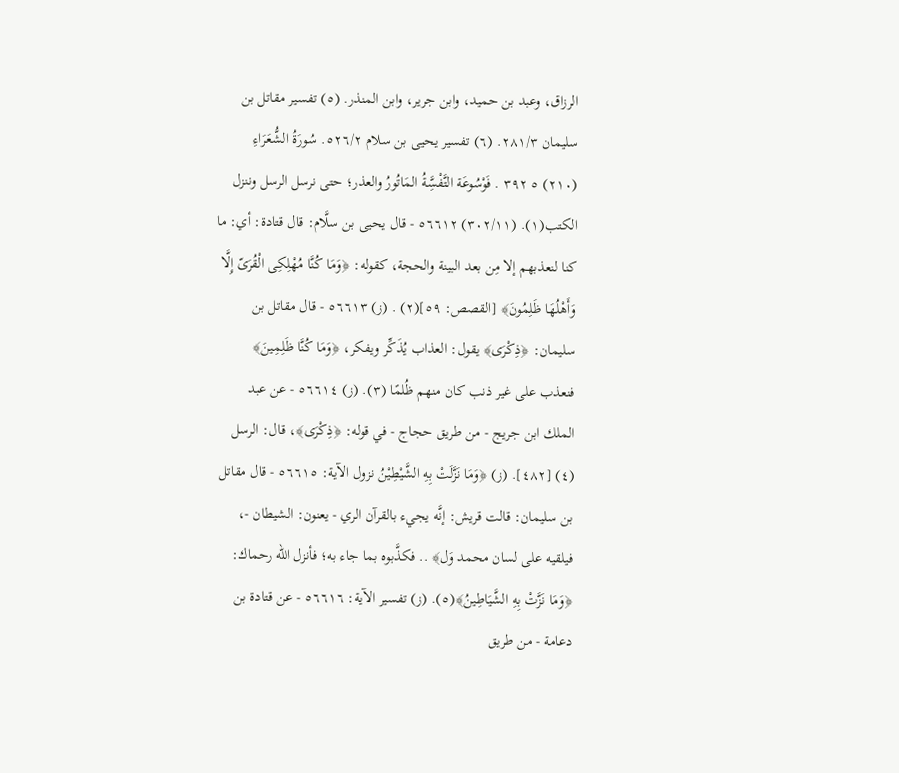الرزاق، وعبد بن حميد، وابن جرير، وابن المنذر. (٥) تفسير مقاتل بن سليمان ٢٨١/٣. (٦) تفسير يحيى بن سلام ٥٢٦/٢. سُورَةُ الشُّعَرَاءِ (٢١٠) ٥ ٣٩٢ . فَوْسُوعَة التَّفْسَِّةُ المَاتُورُ والعذر؛ حتى نرسل الرسل وننزل الكتب(١). (٣٠٢/١١) ٥٦٦١٢ - قال يحيى بن سلَّام: قال قتادة: أي: ما كنا لنعذبهم إلا مِن بعد البينة والحجة، كقوله: ﴿وَمَا كُنَّا مُهْلِكِى الْقُرَىّ إِلَّا وَأَهْلُهَا ظَلِمُونَ﴾ [القصص: ٥٩](٢) . (ز) ٥٦٦١٣ - قال مقاتل بن سليمان: ﴿ذِكْرَى﴾ يقول: العذاب يُذَكِّر ويفكر، ﴿وَمَا كُنَّا ظَلِمِينَ﴾ فنعذب على غير ذنب كان منهم ظُلمًا (٣). (ز) ٥٦٦١٤ - عن عبد الملك ابن جريج - من طريق حجاج - في قوله: ﴿ذِكْرَى﴾، قال: الرسل (٤) [٤٨٢]. (ز) ﴿وَمَا نَزَّلَتْ بِهِ الشَّيْطِيْنُ نزول الآية: ٥٦٦١٥ - قال مقاتل بن سليمان: قالت قريش: إنَّه يجيء بالقرآن الري - يعنون: الشيطان -، فيلقيه على لسان محمد وَل﴾ .. فكذَّبوه بما جاء به؛ فأنزل الله رحماك: ﴿وَمَا نَزَّتْ بِهِ الشَّيَاطِينُ﴾(٥). (ز) تفسير الآية: ٥٦٦١٦ - عن قتادة بن دعامة - من طريق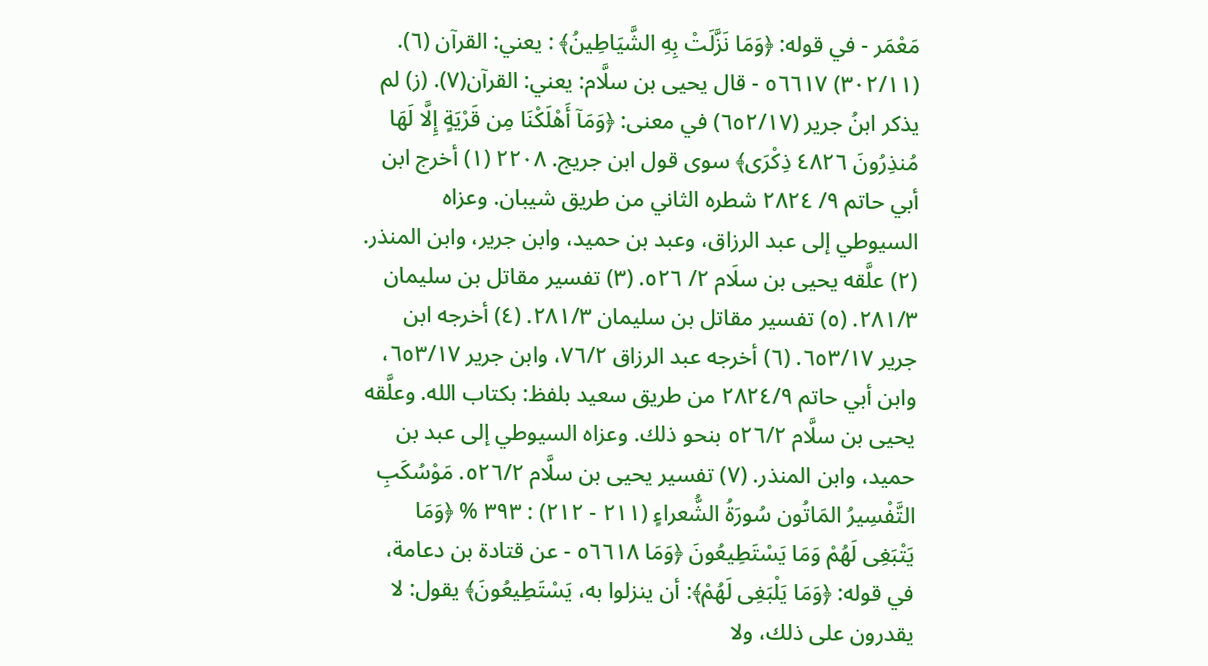مَعْمَر - في قوله: ﴿وَمَا نَزَّلَتْ بِهِ الشَّيَاطِينُ﴾ : يعني: القرآن (٦). (٣٠٢/١١) ٥٦٦١٧ - قال يحيى بن سلَّام: يعني: القرآن(٧). (ز) لم يذكر ابنُ جرير (٦٥٢/١٧) في معنى: ﴿وَمَآ أَهْلَكْنَا مِن قَرْيَةٍ إِلَّا لَهَا مُنذِرُونَ ٤٨٢٦ ذِكْرَى﴾ سوى قول ابن جريج. ٢٢٠٨ (١) أخرج ابن أبي حاتم ٩/ ٢٨٢٤ شطره الثاني من طريق شيبان. وعزاه السيوطي إلى عبد الرزاق، وعبد بن حميد، وابن جرير، وابن المنذر. (٢) علَّقه يحيى بن سلَام ٢/ ٥٢٦. (٣) تفسير مقاتل بن سليمان ٢٨١/٣. (٥) تفسير مقاتل بن سليمان ٢٨١/٣. (٤) أخرجه ابن جرير ٦٥٣/١٧. (٦) أخرجه عبد الرزاق ٧٦/٢، وابن جرير ٦٥٣/١٧، وابن أبي حاتم ٢٨٢٤/٩ من طريق سعيد بلفظ: بكتاب الله. وعلَّقه يحيى بن سلَّام ٥٢٦/٢ بنحو ذلك. وعزاه السيوطي إلى عبد بن حميد، وابن المنذر. (٧) تفسير يحيى بن سلَّام ٥٢٦/٢. مَوْسُكَبِ التَّفْسِيرُ المَاتُون سُورَةُ الشُّعراءٍ (٢١١ - ٢١٢) : ٣٩٣ % ﴿وَمَا يَتْبَغِى لَهُمْ وَمَا يَسْتَطِيعُونَ ﴿وَمَا ٥٦٦١٨ - عن قتادة بن دعامة، في قوله: ﴿وَمَا يَلْبَغِى لَهُمْ﴾: أن ينزلوا به، يَسْتَطِيعُونَ﴾ يقول: لا يقدرون على ذلك، ولا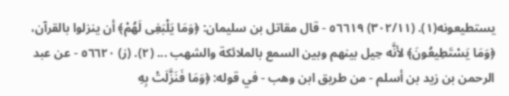يستطيعونه(١). (٣٠٢/١١) ٥٦٦١٩ - قال مقاتل بن سليمان: ﴿وَمَا يَلْبَغِى لَهُمْ﴾ أن ينزلوا بالقرآن، ﴿وَمَا يَسْتَطِيعُونَ﴾ لأنَّه حِيل بينهم وبين السمع بالملائكة والشهب ... (٢). (ز) ٥٦٦٢٠ - عن عبد الرحمن بن زيد بن أسلم - من طريق ابن وهب - في قوله: ﴿وَمَا فَنَزَّلَتْ بِهِ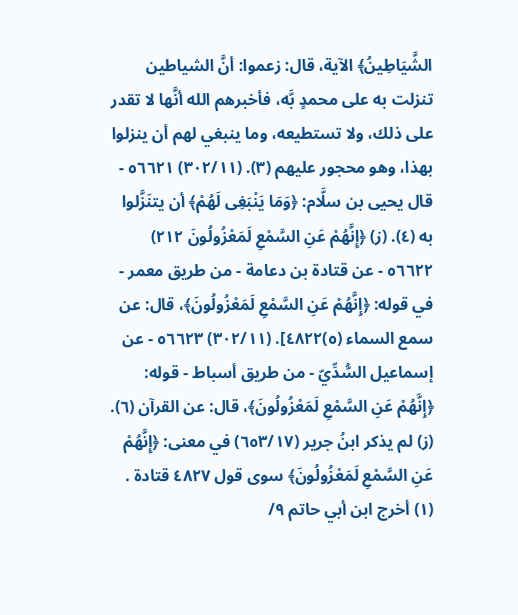الشَّيَاطِينُ﴾ الآية، قال: زعموا: أنَّ الشياطين تنزلت به على محمدٍ بَّه، فأخبرهم الله أنَّها لا تقدر على ذلك، ولا تستطيعه، وما ينبغي لهم أن ينزلوا بهذا، وهو محجور عليهم (٣). (٣٠٢/١١) ٥٦٦٢١ - قال يحيى بن سلَّام: ﴿وَمَا يَنْبَغِى لَهُمْ﴾ أن يتنَزَّلوا به (٤). (ز) ﴿إِنَّهُمْ عَنِ السَّمْعِ لَمَعْزُولُونَ ٢١٢) ٥٦٦٢٢ - عن قتادة بن دعامة - من طريق معمر - في قوله: ﴿إِنَّهُمْ عَنِ السَّمْعِ لَمَعْزُولُونَ﴾، قال: عن سمع السماء (٥)٤٨٢٢]. (٣٠٢/١١) ٥٦٦٢٣ - عن إسماعيل السُّدِّيّ - من طريق أسباط - قوله: ﴿إِنَّهُمْ عَنِ السَّمْعِ لَمَعْزُولُونَ﴾، قال: عن القرآن (٦). (ز) لم يذكر ابنُ جرير (٦٥٣/١٧) في معنى: ﴿إِنَّهُمْ عَنِ السَّمْعِ لَمَعْزُولُونَ﴾ سوى قول ٤٨٢٧ قتادة . (١) أخرج ابن أبي حاتم ٩/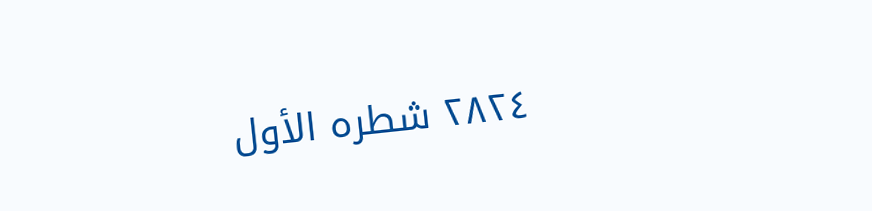٢٨٢٤ شطره الأول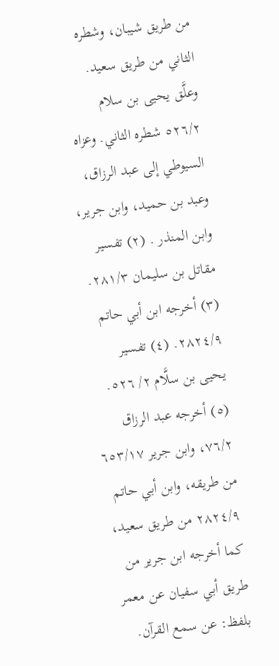من طريق شيبان، وشطره الثاني من طريق سعيد. وعلَّق يحيى بن سلام ٥٢٦/٢ شطره الثاني. وعزاه السيوطي إلى عبد الرزاق، وعبد بن حميد، وابن جرير، وابن المنذر . (٢) تفسير مقاتل بن سليمان ٢٨١/٣. (٣) أخرجه ابن أبي حاتم ٢٨٢٤/٩. (٤) تفسير يحيى بن سلَّام ٢/ ٥٢٦. (٥) أخرجه عبد الرزاق ٧٦/٢، وابن جرير ٦٥٣/١٧ من طريقه، وابن أبي حاتم ٢٨٢٤/٩ من طريق سعيد، كما أخرجه ابن جرير من طريق أبي سفيان عن معمر بلفظ: عن سمع القرآن.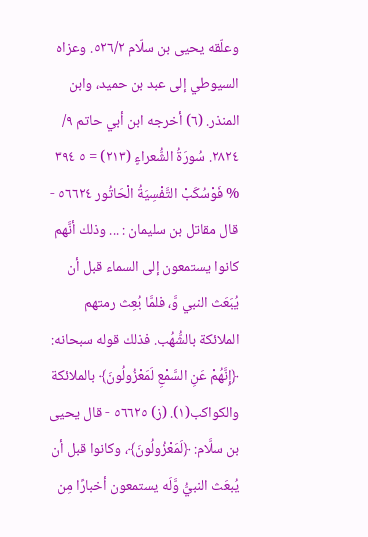وعلّقه يحيى بن سلّام ٥٢٦/٢. وعزاه السيوطي إلى عبد بن حميد، وابن المنذر. (٦) أخرجه ابن أبي حاتم ٩/ ٢٨٢٤. سُورَةُ الشُّعراءٍ (٢١٣) = ٥ ٣٩٤ % فَوْسُكَبْ التَّفْسِيَةُ الْحَاتُور ٥٦٦٢٤ - قال مقاتل بن سليمان : ... وذلك أنَّهم كانوا يستمعون إلى السماء قبل أن يُبَعَث النبي وَّ، فلمَّا بُعِث رمتهم الملائكة بالشُّهُب. فذلك قوله سبحانه: ﴿إِنَّهُمْ عَنِ السَّمْعِ لَمَعْزُولُونَ﴾ بالملائكة والكواكب(١). (ز) ٥٦٦٢٥ - قال يحيى بن سلَّام: ﴿لَمَعْزُولُونَ﴾، وكانوا قبل أن يُبعَث النبيُّ وَّلَه يستمعون أخبارًا مِن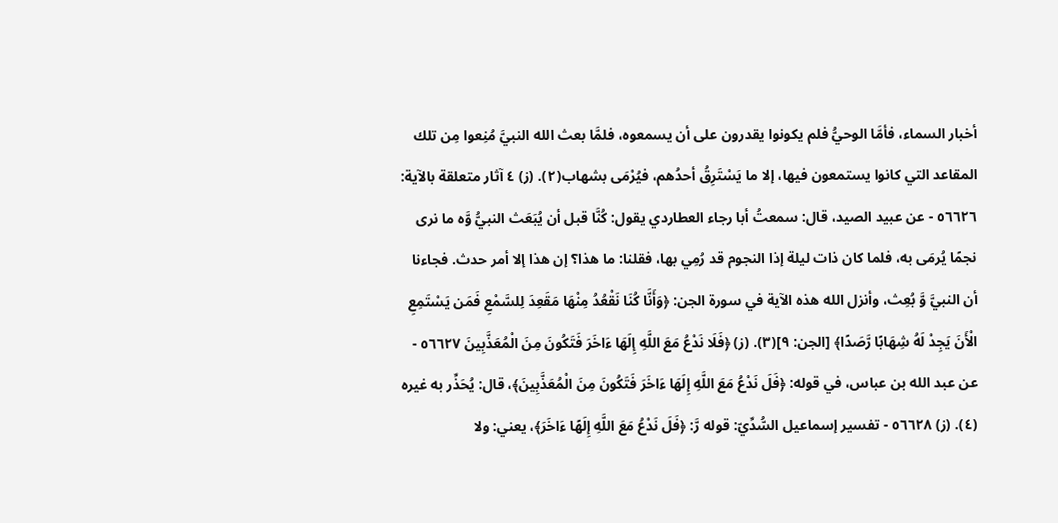أخبار السماء، فأمَّا الوحيُّ فلم يكونوا يقدرون على أن يسمعوه، فلمَّا بعث الله النبيَّ مُنِعوا مِن تلك المقاعد التي كانوا يستمعون فيها، إلا ما يَسْتَرِقُ أحدُهم، فيُرْمَى بشهاب(٢). (ز) ٤ آثار متعلقة بالآية: ٥٦٦٢٦ - عن عبيد الصيد، قال: سمعتُ أبا رجاء العطاردي يقول: كُنَّا قبل أن يُبَعَث النبيُّ وَّه ما نرى نجمًا يُرمَى به، فلما كان ذات ليلة إذا النجوم قد رُمِي بها، فقلنا: ما هذا؟ إن هذا إلا أمر حدث. فجاءنا أن النبيَّ وَّ بُعِث، وأنزل الله هذه الآية في سورة الجن: ﴿وَأَنَّا كُنَا نَقْعُدُ مِنْهَا مَقَعِدَ لِلسَّمْعِ فَمَن يَسْتَمِعِ الْأَنَ يَجِدْ لَهُ شِهَابًا رَّصَدًا﴾ [الجن: ٩](٣). (ز) ﴿فَلَا نَدْعُ مَعَ اللَّهِ إِلَهَا ءَاخَرَ فَتَكُونَ مِنَ الْمُعَذَّبِينَ ٥٦٦٢٧ - عن عبد الله بن عباس، في قوله: ﴿فَلَ نَدْعُ مَعَ اللَّهِ إِلَهَا ءَاخَرَ فَتَكُونَ مِنَ الْمُعَذَّبِينَ﴾، قال: يُحَذِّر به غيره (٤). (ز) ٥٦٦٢٨ - تفسير إسماعيل السُّدِّيّ: قوله رَّ: ﴿فَلَ نَدْعُ مَعَ اللَّهِ إِلَهًا ءَاخَرَ﴾، يعني: ولا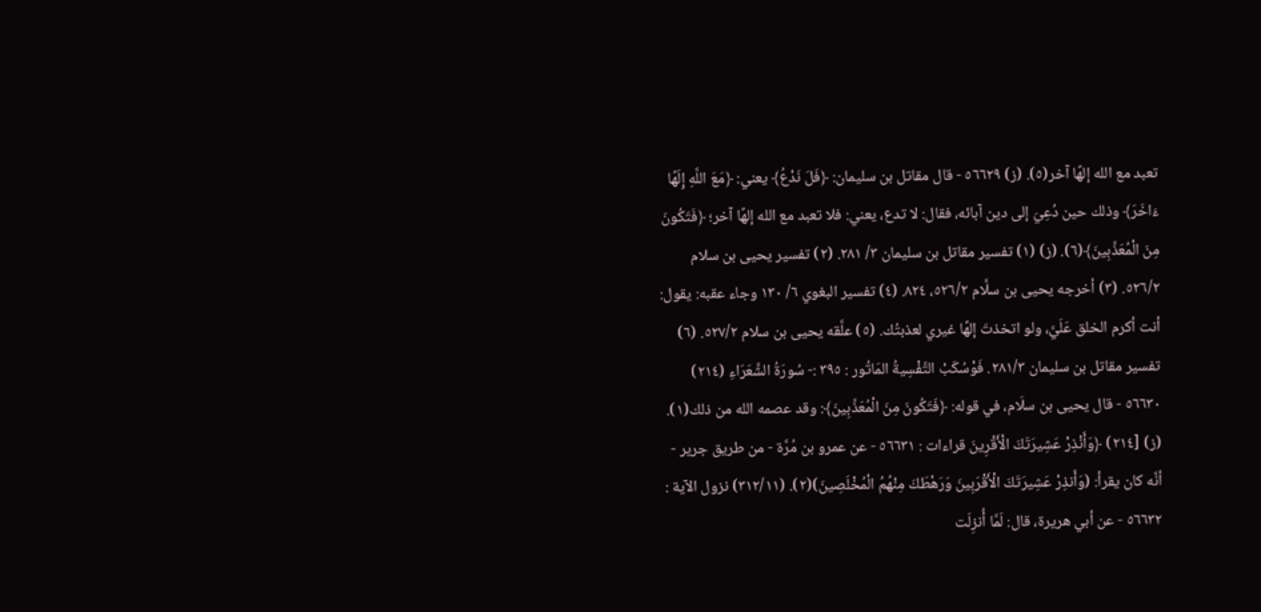تعبد مع الله إلهًا آخر(٥). (ز) ٥٦٦٢٩ - قال مقاتل بن سليمان: ﴿فَلَ نَدْعُ﴾ يعني: ﴿مَعَ اللَّهِ إِلَهًا ءَاخَرَ﴾ وذلك حين دُعِيَ إلى دين آبائه، فقال: لا تدع، يعني: فلا تعبد مع الله إلهًا آخر؛ ﴿فَتَكُونَ مِنَ الْمُعَذَّبِينَ﴾(٦). (ز) (١) تفسير مقاتل بن سليمان ٣/ ٢٨١. (٢) تفسير يحيى بن سلام ٥٢٦/٢. (٣) أخرجه يحيى بن سلَّام ٥٢٦/٢، ٨٢٤. (٤) تفسير البغوي ٦/ ١٣٠ وجاء عقبه: يقول: أنت أكرم الخلق عَلَيَّ، ولو اتخذتَ إلهًا غيري لعذبتُك. (٥) علَّقه يحيى بن سلام ٥٢٧/٢. (٦) تفسير مقاتل بن سليمان ٢٨١/٣. فَوْسُكَبْ التَّفْسِيةُ المَاتُور : ٣٩٥ :- سُورَةُ الشَّعَرَاءِ (٢١٤) ٥٦٦٣٠ - قال يحيى بن سلَام، في قوله: ﴿فَتَكُونَ مِنَ الْمُعَذَّبِينَ﴾: وقد عصمه الله من ذلك(١). (ز) [٢١٤) ﴿وَأَنْذِرْ عَشِيرَتَكَ الْأَقْرِينَ قراءات : ٥٦٦٣١ - عن عمرو بن مُرَّة - من طريق جرير - أنَّه كان يقرأ: (وَأَنذِرْ عَشِيرَتَكَ الْأَقْرَبِينَ وَرَهْطَكَ مِنْهُمُ الْمُخْلَصِينَ)(٢). (٣١٢/١١) نزول الآية : ٥٦٦٣٢ - عن أبي هريرة، قال: لَمَّا أُنزِلَت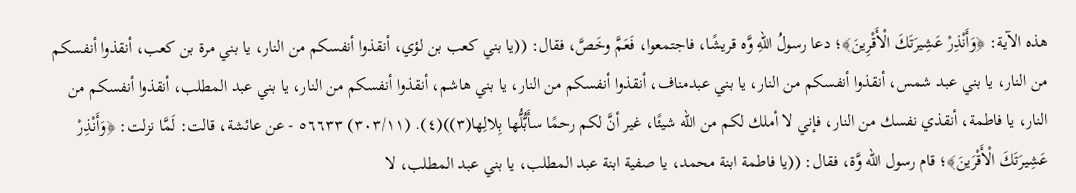هذه الآية: ﴿وَأَنْذِرْ عَشِيرَتَكَ الْأَقْرِينَ﴾؛ دعا رسولُ اللهِ وَّه قريشًا، فاجتمعوا، فَعَمَّ وخَصَّ، فقال: ((يا بني كعب بن لؤي، أنقذوا أنفسكم من النار، يا بني مرة بن كعب، أنقذوا أنفسكم من النار، يا بني عبد شمس، أنقذوا أنفسكم من النار، يا بني عبدمناف، أنقذوا أنفسكم من النار، يا بني هاشم، أنقذوا أنفسكم من النار، يا بني عبد المطلب، أنقذوا أنفسكم من النار، يا فاطمة، أنقذي نفسك من النار، فإني لا أملك لكم من الله شيئًا، غير أنَّ لكم رحمًا سأَبُّلُّها بِلالِها(٣))(٤). (٣٠٣/١١) ٥٦٦٣٣ - عن عائشة، قالت: لَمَّا نزلت: ﴿وَأَنْذِرْ عَشِيرَتَكَ الْأَقْرَينَ﴾؛ قام رسول الله وَّة، فقال: ((يا فاطمة ابنة محمد، يا صفية ابنة عبد المطلب، يا بني عبد المطلب، لا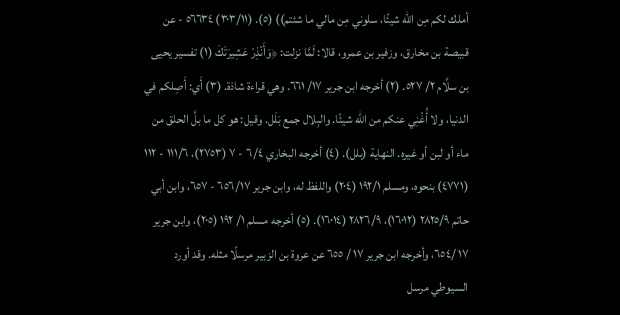أملك لكم مِن الله شيئًا، سلوني مِن مالي ما شئتم)) (٥). (٣٠٣/١١) ٥٦٦٣٤ - عن قبيصة بن مخارق، وزفير بن عمرو، قالا: لَمَّا نزلت: ﴿وَأَنْذِرْ عَشِيرَتَكَ (١) تفسير يحيى بن سلَّام ٢/ ٥٢٧. (٢) أخرجه ابن جرير ١٧/ ٦٦١. وهي قراءة شاذة. (٣) أَي: أَصِلكم في الدنيا، ولا أُغْنِي عنكم من الله شيئًا. والبِلال جمع بَلَل. وقيل: هو كل ما بلَّ الحلق من ماء أو لبن أو غيره. النهاية (بلل). (٤) أخرجه البخاري ٦/٤ - ٧ (٢٧٥٣)، ١١١/٦ - ١١٢ (٤٧٧١) بنحوه، ومسلم ١٩٢/١ (٢٠٤) واللفظ له، وابن جرير ٦٥٦/١٧ - ٦٥٧، وابن أبي حاتم ٢٨٢٥/٩ (١٦٠١٢)، ٢٨٢٦/٩ (١٦٠١٤). (٥) أخرجه مسلم ١/ ١٩٢ (٢٠٥)، وابن جرير ١٧ /٦٥٤، وأخرجه ابن جرير ١٧ / ٦٥٥ عن عروة بن الزبير مرسلًا مثله. وقد أورد السيوطي مرسل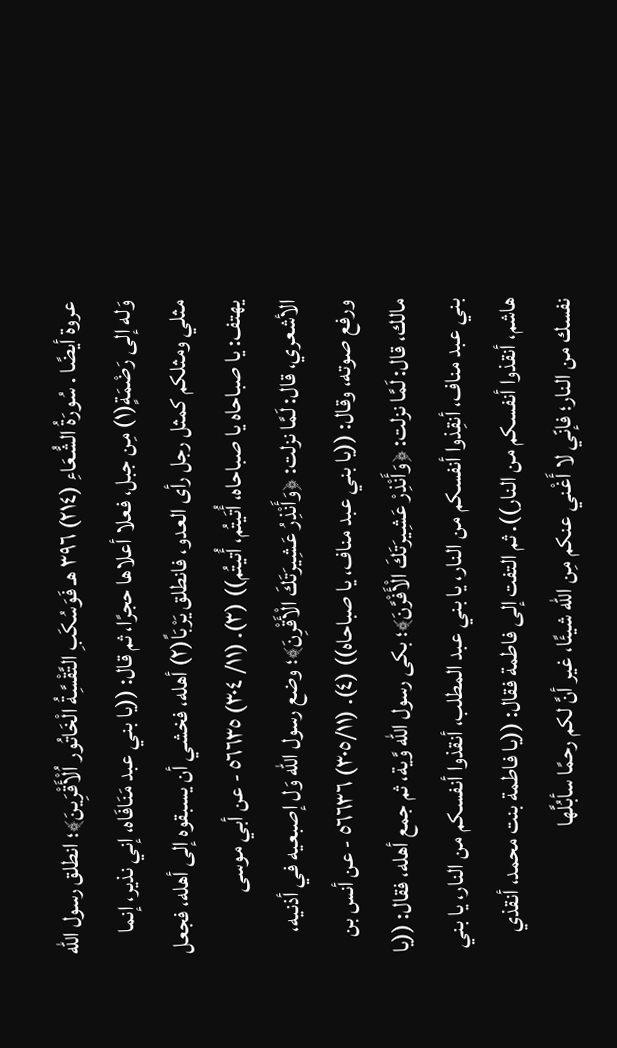عروة أيضًا . سُورَةُ الشُّعَاءِ (٢١٤) ٣٩٦ هـ فَوَسُكَبِ التَّقْسَِّةُ الْخَاتُور اُلْأَقْرَِينَ﴾؛ انطلق رسول الله وَله إلى رَضْمَةٍ(١) مِن جبل، فعلا أعلاها حجرًا، ثم قال: ((يا بني عبد مَنَافَاه، إني نذير، إنما مثلي ومثلكم كمثل رجل رأى العدو، فانطلق يَرْبَاً(٢) أهله، فخشي أن يسبقوه إلى أهله، فجعل يهتف: يا صباحاه يا صباحاه، أُتَيتُم، أُتيتُم)) (٣). (١١/ ٣٠٤) ٥٦٦٣٥ - عن أبي موسى الأشعري، قال: لَمَّا نزلت: ﴿وَأَنْذِرُ عَشِيرَتَكَ الْأَقْرِنَ﴾؛ وضع رسول الله وَل إصبعيه في أذنيه، ورفع صوته، وقال: ((يا بني عبد مناف، يا صباحاه)) (٤). (٣٠٥/١١) ٥٦٦٣٦ - عن أنس بن مالك، قال: لَمَّا نزلت: ﴿وَأَنْذِرْ عَشِيرَتَكَ الْأَفْرَّنَ﴾؛ بكى رسول الله وَّية، ثم جمع أهله، فقال: ((يا بني عبد مناف، أنقِذوا أنفسكم من النار، يا بني عبد المطلب، أنقذوا أنفسكم من النار، يا بني هاشم، أنقذوا أنفسكم من النار)). ثم التفت إلى فاطمة فقال: ((يا فاطمة بنت محمد، أنقذي نفسك من النار؛ فإنّي لا أَغْني عنكم مِن الله شيئًا، غير أنَّ لكم رحمًا سأبُلَّها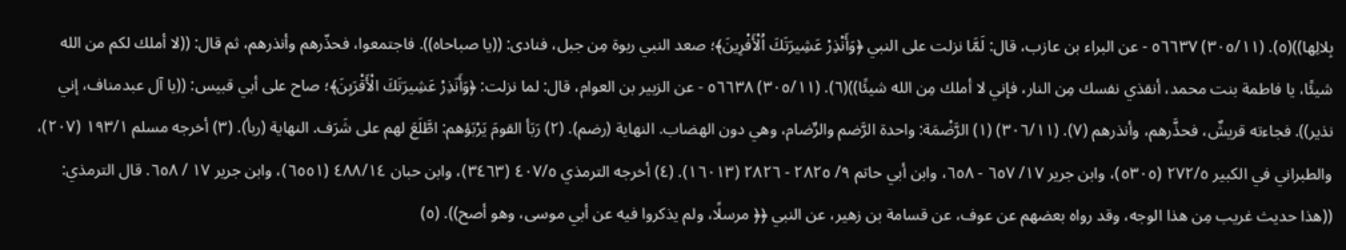بِلالِها))(٥). (٣٠٥/١١) ٥٦٦٣٧ - عن البراء بن عازب، قال: لَمَّا نزلت على النبي ﴿وَأَنْذِرْ عَشِيرَتَكَ اُلْأَفْرِينَ﴾؛ صعد النبي ربوة مِن جبل، فنادى: ((يا صباحاه)). فاجتمعوا، فحذّرهم وأنذرهم، ثم قال: ((لا أملك لكم من الله شيئًا، يا فاطمة بنت محمد، أنقذي نفسك مِن النار، فإني لا أملك مِن الله شيئًا))(٦). (٣٠٥/١١) ٥٦٦٣٨ - عن الزبير بن العوام، قال: لما نزلت: ﴿وَأَنَذِرْ عَشِيرَتَكَ الْأَقْرَبِنَ﴾؛ صاح على أبي قبيس: ((يا آل عبدمناف، إني نذير)). فجاءته قريشٌ، فحذَّرهم، وأنذرهم (٧). (٣٠٦/١١) (١) الرَّضْمَة: واحدة الرَّضم والرِّضام، وهي دون الهضاب. النهاية (رضم). (٢) رَبَأ القومَ يَرْبَؤهم: اطَّلَعَ لهم على شَرَف. النهاية (ربأ). (٣) أخرجه مسلم ١٩٣/١ (٢٠٧)، والطبراني في الكبير ٢٧٢/٥ (٥٣٠٥)، وابن جرير ١٧/ ٦٥٧ - ٦٥٨، وابن أبي حاتم ٩/ ٢٨٢٥ - ٢٨٢٦ (١٦٠١٣). (٤) أخرجه الترمذي ٤٠٧/٥ (٣٤٦٣)، وابن حبان ٤٨٨/١٤ (٦٥٥١)، وابن جرير ١٧ / ٦٥٨. قال الترمذي: ((هذا حديث غريب مِن هذا الوجه، وقد رواه بعضهم عن عوف، عن قسامة بن زهير، عن النبي ﴿﴿ مرسلًا، ولم يذكروا فيه عن أبي موسى، وهو أصح)). (٥)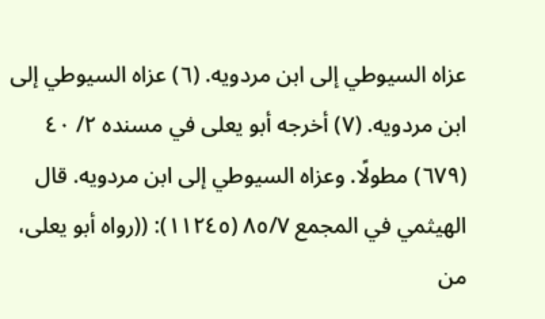عزاه السيوطي إلى ابن مردويه. (٦) عزاه السيوطي إلى ابن مردويه. (٧) أخرجه أبو يعلى في مسنده ٢/ ٤٠ (٦٧٩) مطولًا. وعزاه السيوطي إلى ابن مردويه. قال الهيثمي في المجمع ٨٥/٧ (١١٢٤٥): ((رواه أبو يعلى، من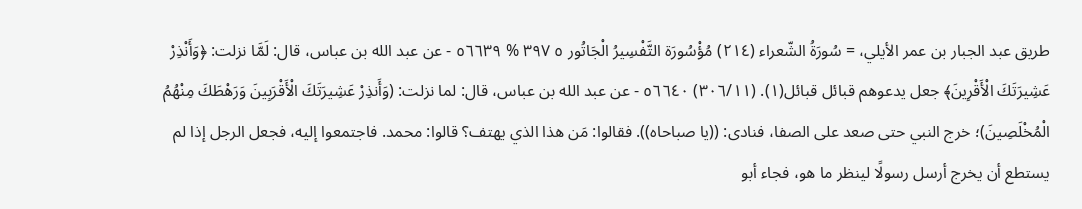طريق عبد الجبار بن عمر الأيلي، = سُورَةُ الشّعراء (٢١٤) مُؤْسُورَة التَّفْسِيرُ الْجَاتُور ٥ ٣٩٧ % ٥٦٦٣٩ - عن عبد الله بن عباس، قال: لَمَّا نزلت: ﴿وَأَنْذِرْ عَشِيرَتَكَ الْأَقْرِينَ﴾ جعل يدعوهم قبائل قبائل(١). (٣٠٦/١١) ٥٦٦٤٠ - عن عبد الله بن عباس، قال: لما نزلت: (وَأَنذِرْ عَشِيرَتَكَ الْأَقْرَبِينَ وَرَهْطَكَ مِنْهُمُ الْمُخْلَصِينَ)؛ خرج النبي حتى صعد على الصفا، فنادى: ((يا صباحاه)). فقالوا: مَن هذا الذي يهتف؟ قالوا: محمد. فاجتمعوا إليه، فجعل الرجل إذا لم يستطع أن يخرج أرسل رسولًا لينظر ما هو، فجاء أبو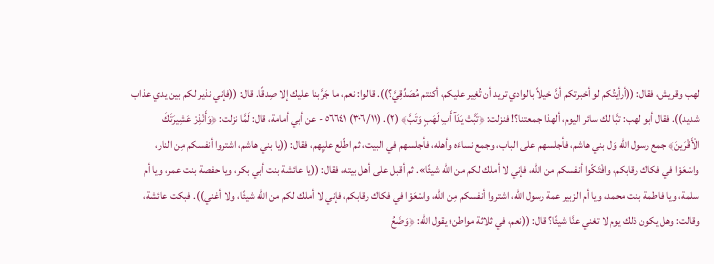لهب وقريش، فقال: ((أرأيتُكم لو أخبرتكم أنَّ خيلاً بالوادي تريد أن تُغِير عليكم، أكنتم مُصَدِّقِيَّ؟)). قالوا: نعم، ما جَرَّبنا عليك إلا صِدقًا. قال: ((فإني نذير لكم بين يدي عذاب شديد)). فقال أبو لهب: تبَّا لك سائر اليوم، ألهذا جمعتنا؟! فنزلت: ﴿تَبَّتْ يَدَآ أَبِ لَهَبٍ وَتَبَّ﴾ (٢). (٣٠٦/١١) ٥٦٦٤١ - عن أبي أمامة، قال: لَمَّا نزلت: ﴿وَأَنْذِرْ عَشِيرَتَكَ الْأَقْرَينَ﴾ جمع رسول الله وَل بني هاشم، فأجلسهم على الباب، وجمع نساءَه وأهله، فأجلسهم في البيت، ثم اطّلع عليٍهم، فقال: ((يا بني هاشم، اشتروا أنفسكم مِن النار، واسْعَوْا في فكاك رقابكم، وافْتَكّوا أنفسكم من الله، فإني لا أملك لكم من الله شيئًا». ثم أقبل على أهل بيته، فقال: ((يا عائشة بنت أبي بكر، ويا حفصة بنت عمر، ويا أم سلمة، ويا فاطمة بنت محمد، ويا أم الزبير عمة رسول الله، اشتروا أنفسكم مِن الله، واسْعَوْا في فكاك رقابكم، فإني لا أملك لكم من الله شيئًا، ولا أغني)). فبكت عائشة، وقالت: وهل يكون ذلك يوم لا تغني عنَّا شيئًا؟ قال: ((نعم، في ثلاثة مواطن؛ يقول الله: ﴿وَضَعُ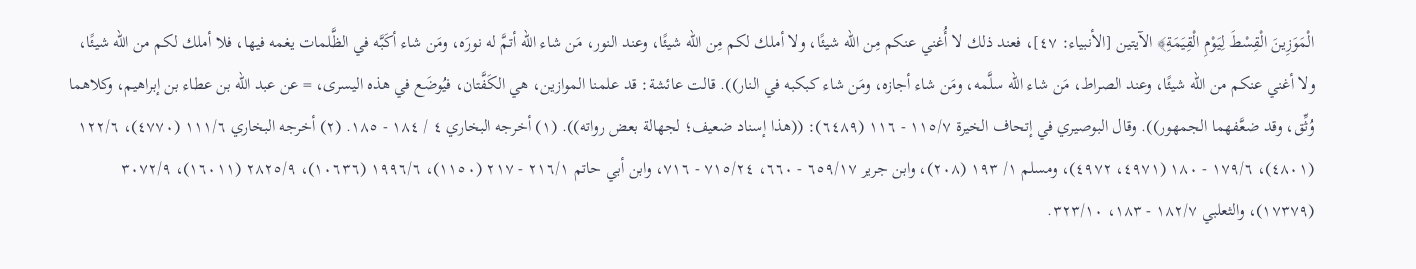الْمَوَزِينَ الْقِسْطَ لِيَوْمِ الْقِيَمَةِ﴾ الآيتين [الأنبياء: ٤٧]، فعند ذلك لا أُغني عنكم مِن الله شيئًا، ولا أملك لكم مِن الله شيئًا، وعند النور، مَن شاء الله أتمَّ له نورَه، ومَن شاء أكَبَّه في الظَّلمات يغمه فيها، فلا أملك لكم من الله شيئًا، ولا أغني عنكم من الله شيئًا، وعند الصراط، مَن شاء الله سلَّمه، ومَن شاء أجازه، ومَن شاء كبكبه في النار)). قالت عائشة: قد علمنا الموازين، هي الكَفَّتان، فيُوضَع في هذه اليسرى، = عن عبد الله بن عطاء بن إبراهيم، وكلاهما وُثِّق، وقد ضعَّفهما الجمهور)). وقال البوصيري في إتحاف الخيرة ١١٥/٧ - ١١٦ (٦٤٨٩): ((هذا إسناد ضعيف؛ لجهالة بعض رواته)). (١) أخرجه البخاري ٤ / ١٨٤ - ١٨٥. (٢) أخرجه البخاري ١١١/٦ (٤٧٧٠)، ١٢٢/٦ (٤٨٠١)، ١٧٩/٦ - ١٨٠ (٤٩٧١، ٤٩٧٢)، ومسلم ١/ ١٩٣ (٢٠٨)، وابن جرير ٦٥٩/١٧ - ٦٦٠، ٧١٥/٢٤ - ٧١٦، وابن أبي حاتم ٢١٦/١ - ٢١٧ (١١٥٠)، ١٩٩٦/٦ (١٠٦٣٦)، ٢٨٢٥/٩ (١٦٠١١)، ٣٠٧٢/٩ (١٧٣٧٩)، والثعلبي ١٨٢/٧ - ١٨٣، ٣٢٣/١٠.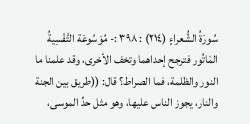سُورَةُ الشُّعراءٍ (٢١٤) : ٣٩٨ :- مُوَسُوعَة التَّفْسِيةُ المَاتُور فترجح إحداهما وتخف الأخرى، وقد علمنا ما النور والظلمة، فما الصراط؟ قال: ((طريق بين الجنة والنار، يجوز الناس عليها، وهو مثل حدِّ الموسى،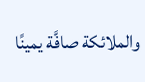والملائكة صافَّة يمينًا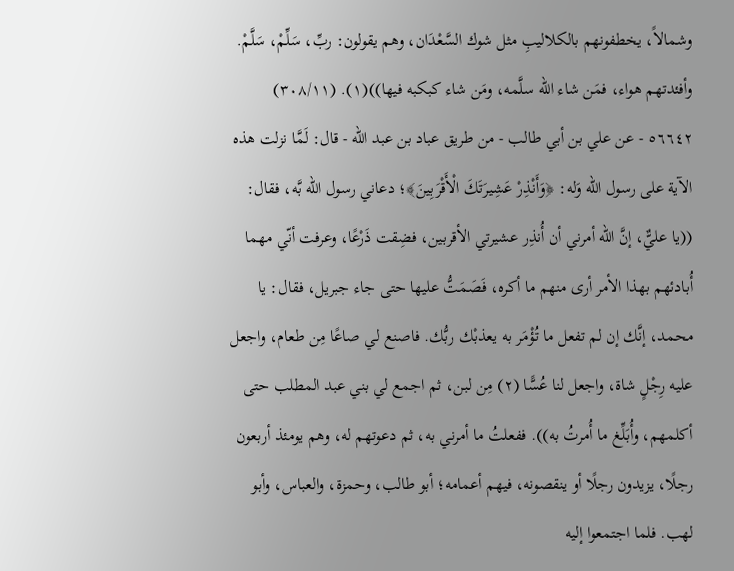وشمالاً، يخطفونهم بالكلاليبِ مثل شوك السَّعْدَان، وهم يقولون: ربِّ، سَلِّمْ، سَلَّمْ. وأفئدتهم هواء، فمَن شاء الله سلَّمه، ومَن شاء كبكبه فيها))(١). (٣٠٨/١١) ٥٦٦٤٢ - عن علي بن أبي طالب - من طريق عباد بن عبد الله - قال: لَمَّا نزلت هذه الآية على رسول الله وَله: ﴿وَأَنْذِرْ عَشِيرَتَكَ الْأَقْرَبِينَ﴾؛ دعاني رسول الله بَّه، فقال: ((يا عليٌّ، إنَّ الله أمرني أن أُنذِر عشيرتي الأقربين، فضِقت ذَرْعًا، وعرفت أنّي مهما أُبادئهم بهذا الأمر أرى منهم ما أكره، فَصَمَتُّ عليها حتى جاء جبريل، فقال: يا محمد، إنَّك إن لم تفعل ما تُؤْمَر به يعذبْك ربُّك. فاصنع لي صاعًا مِن طعام، واجعل عليه رِجْلٍ شاة، واجعل لنا عُسًّا (٢) مِن لبن، ثم اجمع لي بني عبد المطلب حتى أكلمهم، وأُبَلِّغ ما أُمرتُ به)). ففعلتُ ما أمرني به، ثم دعوتهم له، وهم يومئذ أربعون رجلًا، يزيدون رجلًا أو ينقصونه، فيهم أعمامه؛ أبو طالب، وحمزة، والعباس، وأبو لهب. فلما اجتمعوا إليه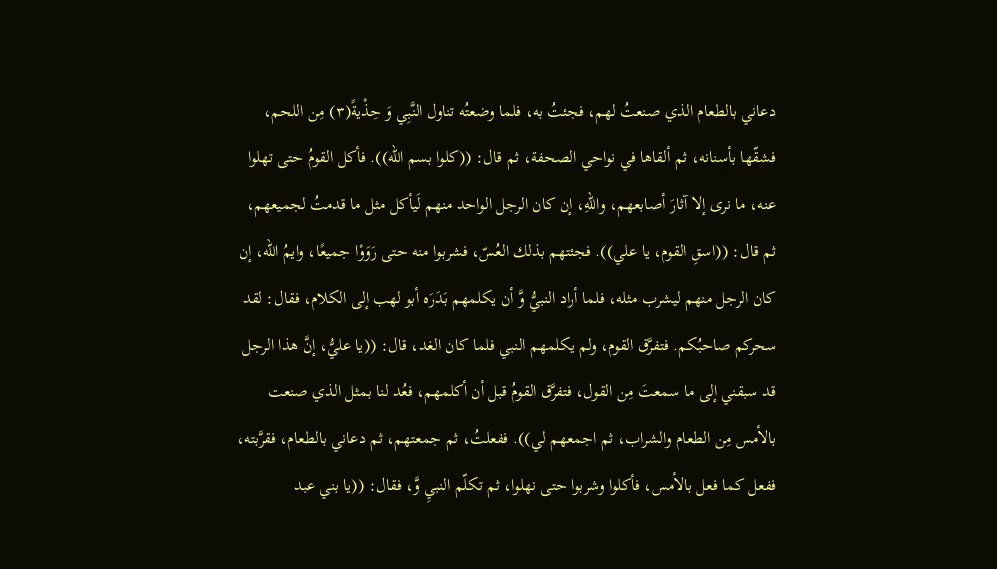دعاني بالطعام الذي صنعتُ لهم، فجئتُ به، فلما وضعتُه تناول النَّبِي وَ حِذْيةً(٣) مِن اللحم، فشقّها بأسنانه، ثم ألقاها في نواحي الصحفة، ثم قال: ((كلوا بسم الله)). فأكل القومُ حتى تهلوا عنه، ما نرى إلا آثارَ أصابعهم، واللهِ، إن كان الرجل الواحد منهم لَيأكل مثل ما قدمتُ لجميعهم، ثم قال: ((اسقِ القوم، يا علي)). فجئتهم بذلك العُسّ، فشربوا منه حتى رَوَوْا جميعًا، وايمُ الله، إن كان الرجل منهم ليشرب مثله، فلما أراد النبيُّ وَّ أن يكلمهم بَدَرَه أبو لهب إلى الكلام، فقال: لقد سحركم صاحبُكم. فتفرَّق القوم، ولم يكلمهم النبي فلما كان الغد، قال: ((يا عليُّ، إنَّ هذا الرجل قد سبقني إلى ما سمعتَ مِن القول، فتفرَّق القومُ قبل أن أكلمهم، فعُد لنا بمثل الذي صنعت بالأمس مِن الطعام والشراب، ثم اجمعهم لي)). ففعلتُ، ثم جمعتهم، ثم دعاني بالطعام، فقرَّبته، ففعل كما فعل بالأمس، فأكلوا وشربوا حتى نهلوا، ثم تكلّم النبيِ وَّ، فقال: ((يا بني عبد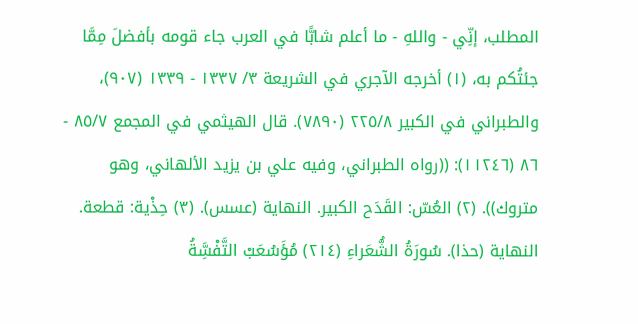المطلب، إنِّي - واللهِ - ما أعلم شابًّا في العرب جاء قومه بأفضلَ مِمَّا جئتُكم به، (١) أخرجه الآجري في الشريعة ٣/ ١٣٣٧ - ١٣٣٩ (٩٠٧)، والطبراني في الكبير ٢٢٥/٨ (٧٨٩٠). قال الهيثمي في المجمع ٨٥/٧ - ٨٦ (١١٢٤٦): ((رواه الطبراني، وفيه علي بن يزيد الألهاني، وهو متروك)). (٢) العُسّ: القَدَح الكبير. النهاية (عسس). (٣) حِذْية: قطعة. النهاية (حذا). سُورَةُ الشُّعَراءِ (٢١٤) مُؤَسُعَبْ التَّفْسَِّةُ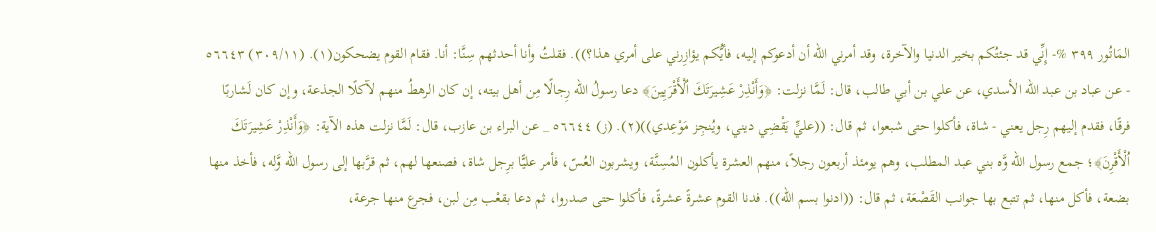المَاتُور ٣٩٩ %- إِنِّي قد جئتُكم بخير الدنيا والآخرة، وقد أمرني الله أن أدعوكم إليه، فأيُّكم يؤازِرني على أمري هذا؟)). فقلتُ وأنا أحدثهم سِنَّا: أنا. فقام القوم يضحكون(١). (٣٠٩/١١) ٥٦٦٤٣ - عن عباد بن عبد الله الأسدي، عن علي بن أبي طالب، قال: لَمَّا نزلت: ﴿وَأَنْذِرْ عَشِيرَتَكَ اٌلْأَقْرَيِينَ﴾ دعا رسولُ الله رِجالًا مِن أهل بيته، إن كان الرهطُ منهم لآكلًا الجذعة، وإن كان لَشاربًا فرقًا، فقدم إليهم رِجل يعني - شاة، فأكلوا حتى شبعوا، ثم قال: ((عليٍّ يَقْضِي ديني، ويُنجِز مَوْعِدي))(٢). (ز) ٥٦٦٤٤ _ عن البراء بن عازب، قال: لَمَّا نزلت هذه الآية: ﴿وَأَنْذِرْ عَشِيرَتَكَ اُلْأَقْرِنَ﴾؛ جمع رسول الله وَّه بني عبد المطلب، وهم يومئذ أربعون رجلاً، منهم العشرة يأكلون المُسِنَّة، ويشربون العُسّ، فأمر عليًّا برِجل شاة، فصنعها لهم، ثم قرَّبها إلى رسول الله وَّله، فأخذ منها بضعة، فأكل منها، ثم تتبع بها جوانب القَصْعَة، ثم قال: ((ادنوا بسم الله)). فدنا القوم عشرةً عشرةً، فأكلوا حتى صدروا، ثم دعا بقعْب مِن لبن، فجرع منها جرعة،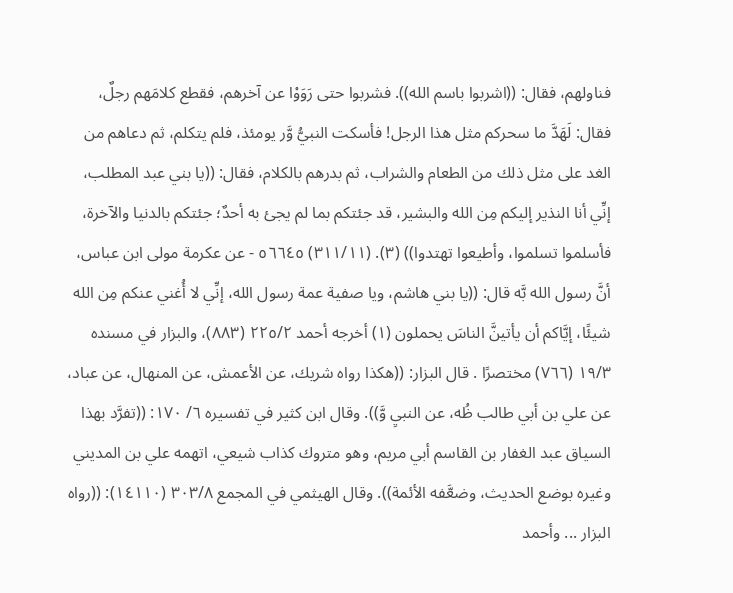فناولهم، فقال: ((اشربوا باسم الله)). فشربوا حتى رَوَوْا عن آخرهم، فقطع كلامَهم رجلٌ، فقال: لَهَدَّ ما سحركم مثل هذا الرجل! فأسكت النبيُّ وَّر يومئذ، فلم يتكلم، ثم دعاهم من الغد على مثل ذلك من الطعام والشراب، ثم بدرهم بالكلام، فقال: ((يا بني عبد المطلب، إنِّي أنا النذير إليكم مِن الله والبشير، قد جئتكم بما لم يجئ به أحدٌ؛ جئتكم بالدنيا والآخرة، فأسلموا تسلموا، وأطيعوا تهتدوا)) (٣). (٣١١/١١) ٥٦٦٤٥ - عن عكرمة مولى ابن عباس، أنَّ رسول الله بَّه قال: ((يا بني هاشم، ويا صفية عمة رسول الله، إنِّي لا أُغني عنكم مِن الله شيئًا، إيَّاكم أن يأتينَّ الناسَ يحملون (١) أخرجه أحمد ٢٢٥/٢ (٨٨٣)، والبزار في مسنده ١٩/٣ (٧٦٦) مختصرًا . قال البزار: ((هكذا رواه شريك، عن الأعمش، عن المنهال، عن عباد، عن علي بن أبي طالب ظُه، عن النبيِ وَّ)). وقال ابن كثير في تفسيره ٦/ ١٧٠: ((تفرَّد بهذا السياق عبد الغفار بن القاسم أبي مريم، وهو متروك كذاب شيعي، اتهمه علي بن المديني وغيره بوضع الحديث، وضعَّفه الأئمة)). وقال الهيثمي في المجمع ٣٠٣/٨ (١٤١١٠): ((رواه البزار ... وأحمد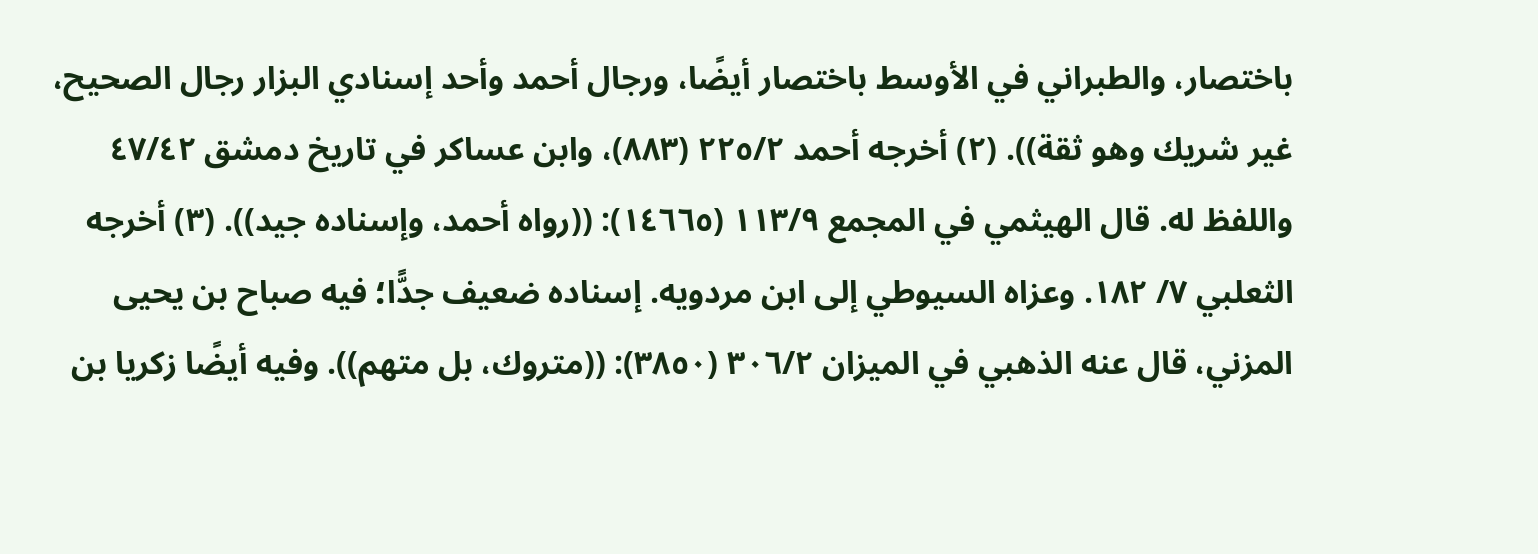باختصار، والطبراني في الأوسط باختصار أيضًا، ورجال أحمد وأحد إسنادي البزار رجال الصحيح، غير شريك وهو ثقة)). (٢) أخرجه أحمد ٢٢٥/٢ (٨٨٣)، وابن عساكر في تاريخ دمشق ٤٧/٤٢ واللفظ له. قال الهيثمي في المجمع ١١٣/٩ (١٤٦٦٥): ((رواه أحمد، وإسناده جيد)). (٣) أخرجه الثعلبي ٧/ ١٨٢. وعزاه السيوطي إلى ابن مردويه. إسناده ضعيف جدًّا؛ فيه صباح بن يحيى المزني، قال عنه الذهبي في الميزان ٣٠٦/٢ (٣٨٥٠): ((متروك، بل متهم)). وفيه أيضًا زكريا بن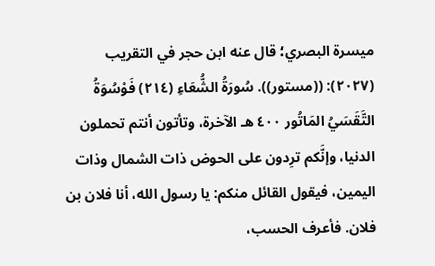ميسرة البصري؛ قال عنه ابن حجر في التقريب (٢٠٢٧): ((مستور)). سُورَةُ الشُّعَاءِ (٢١٤) فَوْسُوَةُ التَّقَسَيُ المَاتُور ٤٠٠ هـ الآخرة، وتأتون أنتم تحملون الدنيا، وإنَّكم ترِدون على الحوض ذات الشمال وذات اليمين، فيقول القائل منكم: يا رسول الله، أنا فلان بن فلان. فأعرف الحسب،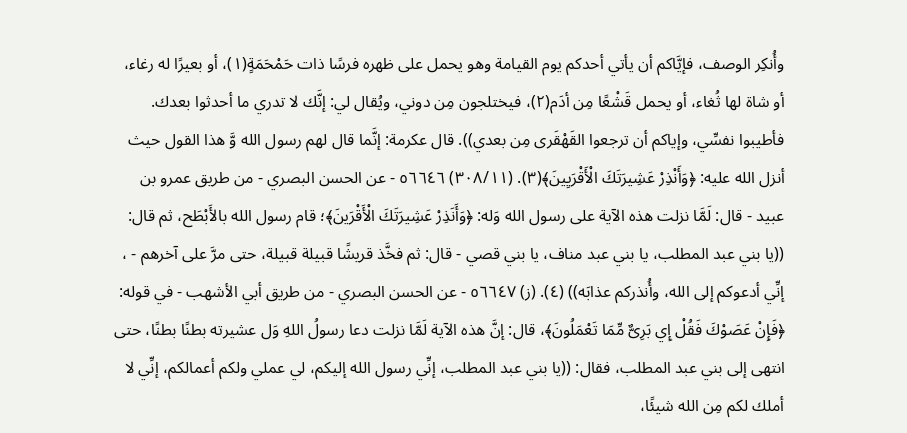وأُنكِر الوصف، فإيَّاكم أن يأتي أحدكم يوم القيامة وهو يحمل على ظهره فرسًا ذات حَمْحَمَةٍ(١)، أو بعيرًا له رغاء، أو شاة لها ثُغاء، أو يحمل قَشْعًا مِن أدَم(٢)، فيختلجون مِن دوني، ويُقال لي: إنَّك لا تدري ما أحدثوا بعدك. فأطيبوا نفسِّي، وإياكم أن ترجعوا القَهْقَرى مِن بعدي)). قال عكرمة: إنَّما قال لهم رسول الله وَّ هذا القول حيث أنزل الله عليه: ﴿وَأَنْذِرْ عَشِيرَتَكَ الْأَقْرَيِينَ﴾(٣). (٣٠٨/١١) ٥٦٦٤٦ - عن الحسن البصري - من طريق عمرو بن عبيد - قال: لَمَّا نزلت هذه الآية على رسول الله وَله: ﴿وَأَنَذِرْ عَشِيرَتَكَ الْأَقْرَينَ﴾؛ قام رسول الله بالأَبْطَح، ثم قال: ((يا بني عبد المطلب، يا بني عبد مناف، يا بني قصي - قال: ثم فخَّذ قريشًا قبيلة قبيلة، حتى مرَّ على آخرهم - ، إنِّي أدعوكم إلى الله، وأُنذركم عذابَه)) (٤). (ز) ٥٦٦٤٧ - عن الحسن البصري - من طريق أبي الأشهب - في قوله: ﴿فَإِنْ عَصَوْكَ فَقُلْ إِي بَرِىٌّ مِّمَا تَعْمَلُونَ﴾، قال: إنَّ هذه الآية لَمَّا نزلت دعا رسولُ اللهِ وَل عشيرته بطنًا بطنًا، حتى انتهى إلى بني عبد المطلب، فقال: ((يا بني عبد المطلب، إنِّي رسول الله إليكم، لي عملي ولكم أعمالكم، إنِّي لا أملك لكم مِن الله شيئًا،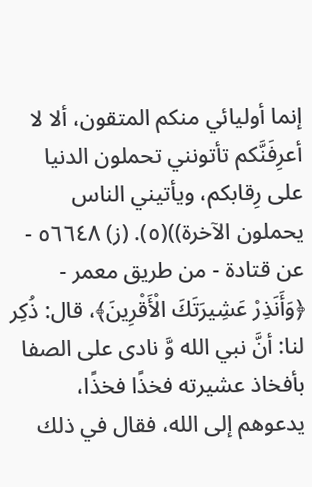إنما أوليائي منكم المتقون، ألا لا أعرِفَنَّكم تأتونني تحملون الدنيا على رِقابكم، ويأتيني الناس يحملون الآخرة))(٥). (ز) ٥٦٦٤٨ - عن قتادة - من طريق معمر - ﴿وَأَنَذِرْ عَشِيرَتَكَ الْأَقْرِينَ﴾، قال: ذُكِر لنا: أنَّ نبي الله وَّ نادى على الصفا بأفخاذ عشيرته فخذًا فخذًا، يدعوهم إلى الله، فقال في ذلك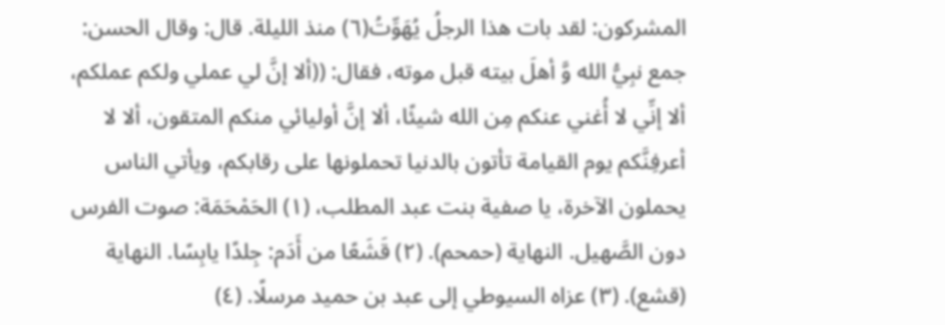المشركون: لقد بات هذا الرجلُ يُهَوِّتُ(٦) منذ الليلة. قال: وقال الحسن: جمع نبِيُّ الله وَّ أهلَ بيته قبل موته، فقال: ((ألا إنَّ لي عملي ولكم عملكم، ألا إنِّي لا أُغني عنكم مِن الله شيئًا، ألا إنَّ أوليائي منكم المتقون، ألا لا أعرفِنَّكم يوم القيامة تأتون بالدنيا تحملونها على رقابكم، ويأتي الناس يحملون الآخرة، يا صفية بنت عبد المطلب، (١) الحَمْحَمَة: صوت الفرس دون الصَّهيل. النهاية (حمحم). (٢) قَشَعًا من أَدَم: جِلدًا يابِسًا. النهاية (قشع). (٣) عزاه السيوطي إلى عبد بن حميد مرسلًا. (٤)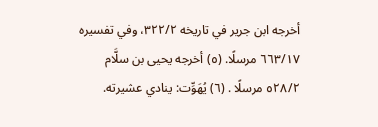أخرجه ابن جرير في تاريخه ٣٢٢/٢، وفي تفسيره ٦٦٣/١٧ مرسلًا. (٥) أخرجه يحيى بن سلَّام ٥٢٨/٢ مرسلًا . (٦) يُهَوِّت: ينادي عشيرته.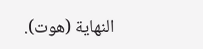النهاية (هوت).